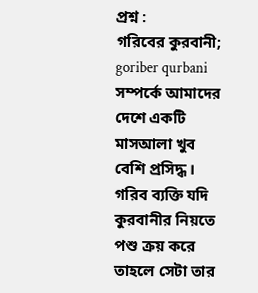প্রশ্ন :
গরিবের কুরবানী; goriber qurbani সম্পর্কে আমাদের দেশে একটি মাসআলা খুব বেশি প্রসিদ্ধ। গরিব ব্যক্তি যদি কুরবানীর নিয়তে পশু ক্রয় করে তাহলে সেটা তার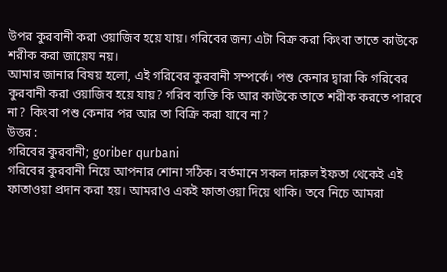উপর কুরবানী করা ওয়াজিব হয়ে যায়। গরিবের জন্য এটা বিক্র করা কিংবা তাতে কাউকে শরীক করা জায়েয নয়।
আমার জানার বিষয় হলো, এই গরিবের কুরবানী সম্পর্কে। পশু কেনার দ্বারা কি গরিবের কুরবানী করা ওয়াজিব হয়ে যায়? গরিব ব্যক্তি কি আর কাউকে তাতে শরীক করতে পারবে না? কিংবা পশু কেনার পর আর তা বিক্রি করা যাবে না?
উত্তর :
গরিবের কুরবানী; goriber qurbani
গরিবের কুরবানী নিয়ে আপনার শোনা সঠিক। বর্তমানে সকল দারুল ইফতা থেকেই এই ফাতাওয়া প্রদান করা হয়। আমরাও একই ফাতাওয়া দিয়ে থাকি। তবে নিচে আমরা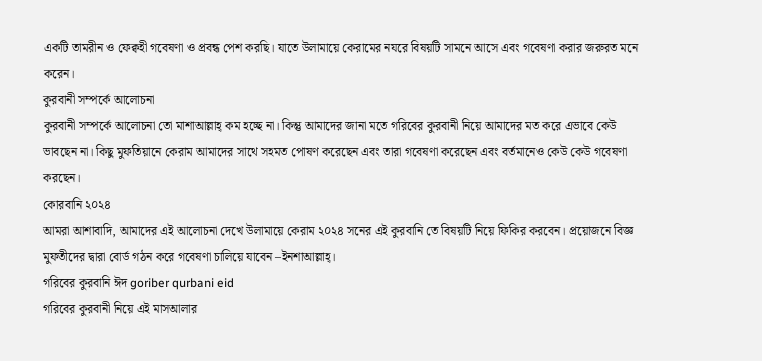একটি তামরীন ও ফেক্বহী গবেষণা ও প্রবন্ধ পেশ করছি। যাতে উলামায়ে কেরামের নযরে বিষয়টি সামনে আসে এবং গবেষণা করার জরুরত মনে করেন।
কুরবানী সম্পর্কে আলোচনা
কুরবানী সম্পর্কে আলোচনা তো মাশাআল্লাহ্ কম হচ্ছে না। কিন্তু আমাদের জানা মতে গরিবের কুরবানী নিয়ে আমাদের মত করে এভাবে কেউ ভাবছেন না। কিছু মুফতিয়ানে কেরাম আমাদের সাথে সহমত পোষণ করেছেন এবং তারা গবেষণা করেছেন এবং বর্তমানেও কেউ কেউ গবেষণা করছেন।
কোরবানি ২০২৪
আমরা আশাবাদি, আমাদের এই আলোচনা দেখে উলামায়ে কেরাম ২০২৪ সনের এই কুরবানি তে বিষয়টি নিয়ে ফিকির করবেন। প্রয়োজনে বিজ্ঞ মুফতীদের দ্বারা বোর্ড গঠন করে গবেষণা চালিয়ে যাবেন –ইনশাআল্লাহ্।
গরিবের কুরবানি ঈদ goriber qurbani eid
গরিবের কুরবানী নিয়ে এই মাসআলার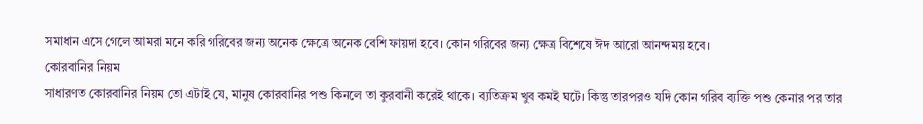সমাধান এসে গেলে আমরা মনে করি গরিবের জন্য অনেক ক্ষেত্রে অনেক বেশি ফায়দা হবে। কোন গরিবের জন্য ক্ষেত্র বিশেষে ঈদ আরো আনন্দময় হবে।
কোরবানির নিয়ম
সাধারণত কোরবানির নিয়ম তো এটাই যে, মানুষ কোরবানির পশু কিনলে তা কুরবানী করেই থাকে। ব্যতিক্রম খুব কমই ঘটে। কিন্তু তারপরও যদি কোন গরিব ব্যক্তি পশু কেনার পর তার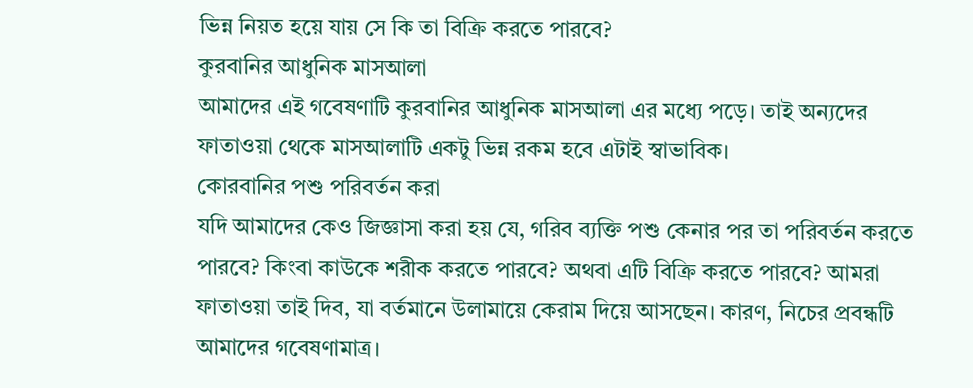ভিন্ন নিয়ত হয়ে যায় সে কি তা বিক্রি করতে পারবে?
কুরবানির আধুনিক মাসআলা
আমাদের এই গবেষণাটি কুরবানির আধুনিক মাসআলা এর মধ্যে পড়ে। তাই অন্যদের ফাতাওয়া থেকে মাসআলাটি একটু ভিন্ন রকম হবে এটাই স্বাভাবিক।
কোরবানির পশু পরিবর্তন করা
যদি আমাদের কেও জিজ্ঞাসা করা হয় যে, গরিব ব্যক্তি পশু কেনার পর তা পরিবর্তন করতে পারবে? কিংবা কাউকে শরীক করতে পারবে? অথবা এটি বিক্রি করতে পারবে? আমরা ফাতাওয়া তাই দিব, যা বর্তমানে উলামায়ে কেরাম দিয়ে আসছেন। কারণ, নিচের প্রবন্ধটি আমাদের গবেষণামাত্র।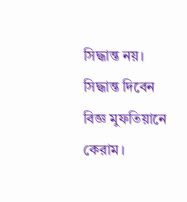সিদ্ধান্ত নয়। সিদ্ধান্ত দিবেন বিজ্ঞ মুফতিয়ানে কেরাম।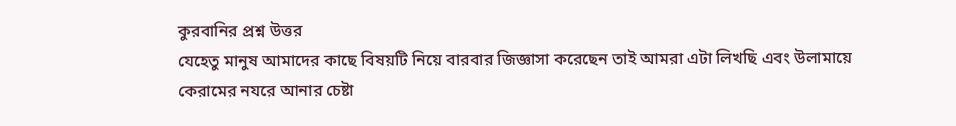কুরবানির প্রশ্ন উত্তর
যেহেতু মানুষ আমাদের কাছে বিষয়টি নিয়ে বারবার জিজ্ঞাসা করেছেন তাই আমরা এটা লিখছি এবং উলামায়ে কেরামের নযরে আনার চেষ্টা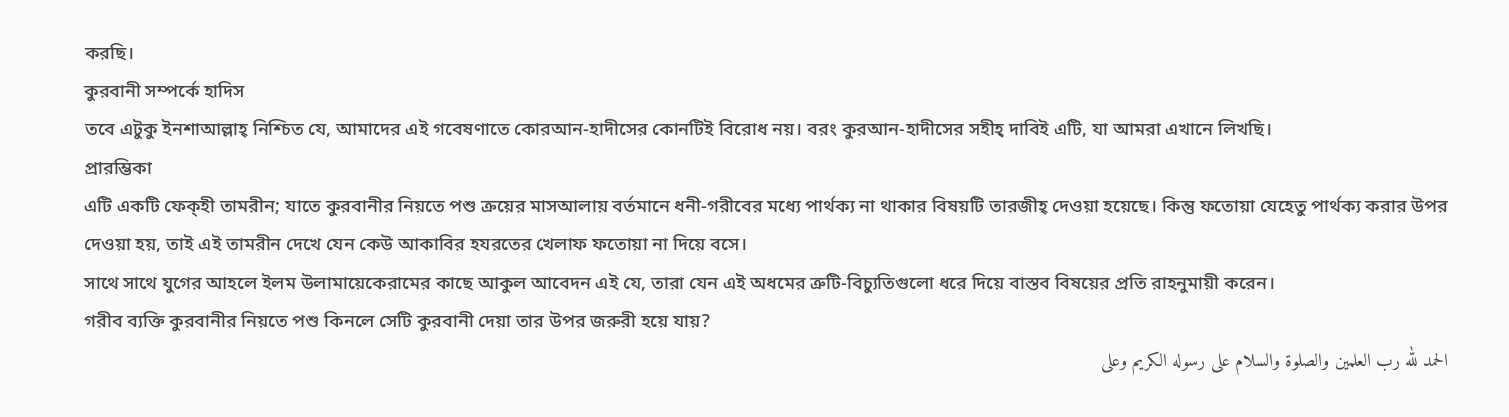করছি।
কুরবানী সম্পর্কে হাদিস
তবে এটুকু ইনশাআল্লাহ্ নিশ্চিত যে, আমাদের এই গবেষণাতে কোরআন-হাদীসের কোনটিই বিরোধ নয়। বরং কুরআন-হাদীসের সহীহ্ দাবিই এটি, যা আমরা এখানে লিখছি।
প্রারম্ভিকা
এটি একটি ফেক্হী তামরীন; যাতে কুরবানীর নিয়তে পশু ক্রয়ের মাসআলায় বর্তমানে ধনী-গরীবের মধ্যে পার্থক্য না থাকার বিষয়টি তারজীহ্ দেওয়া হয়েছে। কিন্তু ফতোয়া যেহেতু পার্থক্য করার উপর দেওয়া হয়, তাই এই তামরীন দেখে যেন কেউ আকাবির হযরতের খেলাফ ফতোয়া না দিয়ে বসে।
সাথে সাথে যুগের আহলে ইলম উলামায়েকেরামের কাছে আকুল আবেদন এই যে, তারা যেন এই অধমের ত্রুটি-বিচ্যুতিগুলো ধরে দিয়ে বাস্তব বিষয়ের প্রতি রাহনুমায়ী করেন।
গরীব ব্যক্তি কুরবানীর নিয়তে পশু কিনলে সেটি কুরবানী দেয়া তার উপর জরুরী হয়ে যায়?
الحمد لله رب العلمين والصلوة والسلام على رسوله الكريم وعلى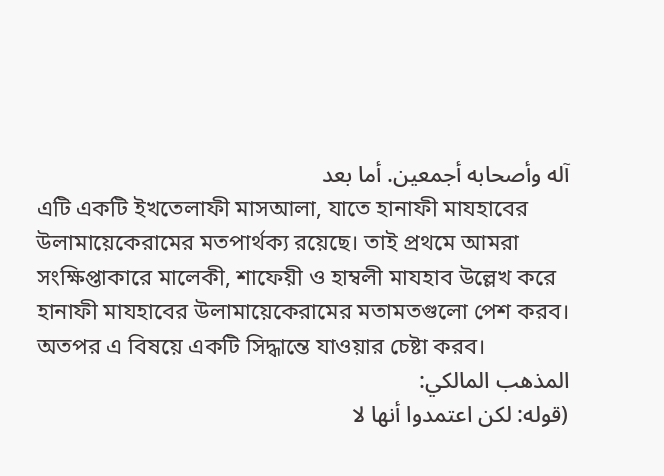آله وأصحابه أجمعين. أما بعد
এটি একটি ইখতেলাফী মাসআলা, যাতে হানাফী মাযহাবের উলামায়েকেরামের মতপার্থক্য রয়েছে। তাই প্রথমে আমরা সংক্ষিপ্তাকারে মালেকী, শাফেয়ী ও হাম্বলী মাযহাব উল্লেখ করে হানাফী মাযহাবের উলামায়েকেরামের মতামতগুলো পেশ করব। অতপর এ বিষয়ে একটি সিদ্ধান্তে যাওয়ার চেষ্টা করব।
المذهب المالكي:
(قوله: لكن اعتمدوا أنها لا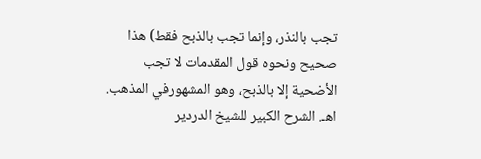تجب بالنذر، وإنما تجب بالذبح فقط) هذا صحيح ونحوه قول المقدمات لا تجب الأضحية إلا بالذبح، وهو المشهورفي المذهب. اهـ. الشرح الكبير للشيخ الدردير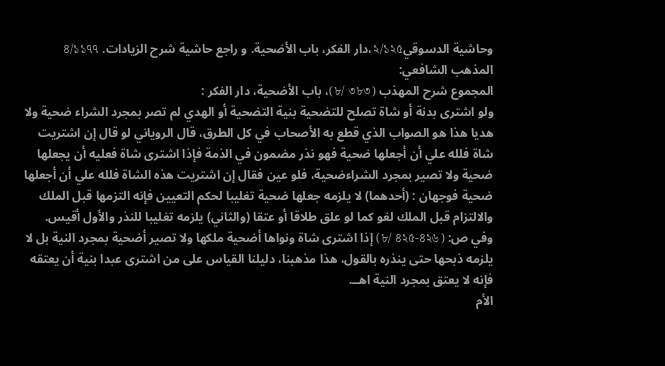وحاشية الدسوقي২/১২৫،دار الفكر، باب الأضحية. و راجع حاشية شرح الزيادات. ৪/১১৭৭
المذهب الشافعي:
المجموع شرح المهذب (৮/ ৩৮৩)، باب الأضحية، دار الفكر :
ولو اشترى بدنة أو شاة تصلح للتضحية بنية التضحية أو الهدي لم تصر بمجرد الشراء ضحية ولا هديا هذا هو الصواب الذي قطع به الأصحاب في كل الطرق، قال الروياني لو قال إن اشتريت شاة فلله علي أن أجعلها ضحية فهو نذر مضمون في الذمة فإذا اشترى شاة فعليه أن يجعلها ضحية ولا تصير بمجرد الشراءضحية، فلو عين فقال إن اشتريت هذه الشاة فلله علي أن أجعلها ضحية فوجهان : (أحدهما) لا يلزمه جعلها ضحية تغليبا لحكم التعيين فإنه التزمها قبل الملك والالتزام قبل الملك لغو كما لو علق طلاقا أو عتقا (والثاني) يلزمه تغليبا للنذر والأول أقيس.
وفي ص: (৮/ ৪২৫-৪২৬) إذا اشترى شاة ونواها أضحية ملكها ولا تصير أضحية بمجرد النية بل لا يلزمه ذبحها حتى ينذره بالقول، هذا مذهبنا، دليلنا القياس على من اشترى عبدا بنية أن يعتقه فإنه لا يعتق بمجرد النية اهــ.
الأم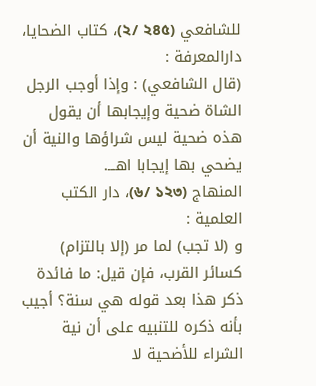للشافعي (২/ ২৪৫)، كتاب الضحايا، دارالمعرفة :
(قال الشافعي) : وإذا أوجب الرجل الشاة ضحية وإيجابها أن يقول هذه ضحية ليس شراؤها والنية أن يضحي بها إيجابا اهـــ.
المنهاج (৬/ ১২৩)، دار الكتب العلمية :
و (لا تجب) لما مر (إلا بالتزام) كسائر القرب، فإن قيل: ما فائدة ذكر هذا بعد قوله هي سنة؟ أجيب بأنه ذكره للتنبيه على أن نية الشراء للأضحية لا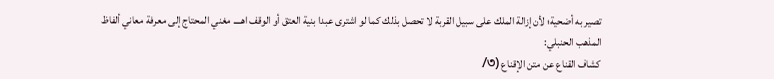تصير به أضحية؛ لأن إزالة الملك على سبيل القربة لا تحصل بذلك كما لو اشترى عبدا بنية العتق أو الوقف اهـــ. مغني المحتاج إلى معرفة معاني ألفاظ
المذهب الحنبلي:
كشاف القناع عن متن الإقناع (৩/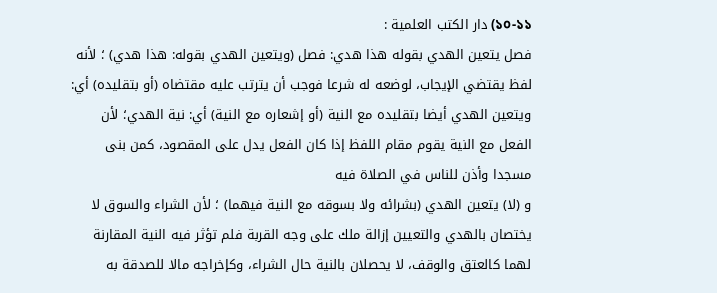১০-১১) دار الكتب العلمية :
فصل يتعين الهدي بقوله هذا هدي: فصل (ويتعين الهدي بقوله: هذا هدي) ؛ لأنه لفظ يقتضي الإيجاب، لوضعه له شرعا فوجب أن يترتب عليه مقتضاه (أو بتقليده) أي: ويتعين الهدي أيضا بتقليده مع النية (أو إشعاره مع النية) أي: نية الهدي؛ لأن الفعل مع النية يقوم مقام اللفظ إذا كان الفعل يدل على المقصود، كمن بنى مسجدا وأذن للناس في الصلاة فيه
و (لا) يتعين الهدي (بشرائه ولا بسوقه مع النية فيهما) ؛ لأن الشراء والسوق لا يختصان بالهدي والتعيين إزالة ملك على وجه القربة فلم تؤثر فيه النية المقارنة لهما كالعتق والوقف، لا يحصلان بالنية حال الشراء، وكإخراجه مالا للصدقة به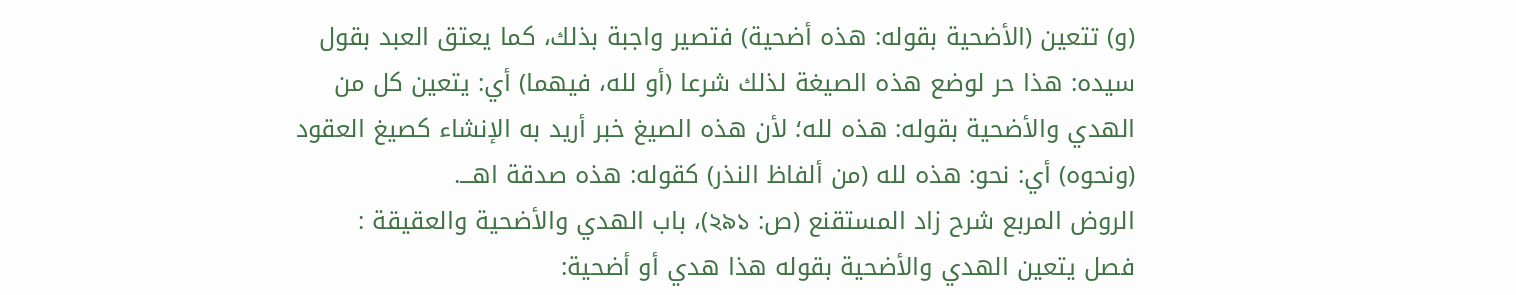(و) تتعين (الأضحية بقوله: هذه أضحية) فتصير واجبة بذلك، كما يعتق العبد بقول سيده: هذا حر لوضع هذه الصيغة لذلك شرعا (أو لله، فيهما) أي: يتعين كل من الهدي والأضحية بقوله: هذه لله؛ لأن هذه الصيغ خبر أريد به الإنشاء كصيغ العقود (ونحوه) أي: نحو: هذه لله (من ألفاظ النذر) كقوله: هذه صدقة اهـــ.
الروض المربع شرح زاد المستقنع (ص: ২৯১)، باب الهدي والأضحية والعقيقة :
فصل يتعين الهدي والأضحية بقوله هذا هدي أو أضحية: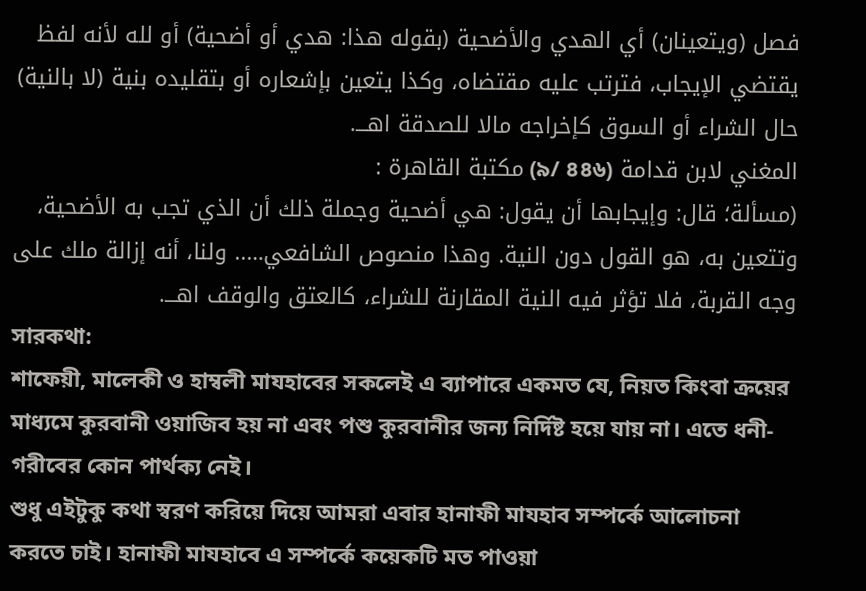فصل (ويتعينان) أي الهدي والأضحية (بقوله هذا: هدي أو أضحية) أو لله لأنه لفظ يقتضي الإيجاب، فترتب عليه مقتضاه، وكذا يتعين بإشعاره أو بتقليده بنية (لا بالنية) حال الشراء أو السوق كإخراجه مالا للصدقة اهـــ.
المغني لابن قدامة (৯/ ৪৪৬) مكتبة القاهرة :
(مسألة؛ قال: وإيجابها أن يقول: هي أضحية وجملة ذلك أن الذي تجب به الأضحية، وتتعين به، هو القول دون النية. وهذا منصوص الشافعي….. ولنا، أنه إزالة ملك على وجه القربة، فلا تؤثر فيه النية المقارنة للشراء، كالعتق والوقف اهـــ.
সারকথা:
শাফেয়ী, মালেকী ও হাম্বলী মাযহাবের সকলেই এ ব্যাপারে একমত যে, নিয়ত কিংবা ক্রয়ের মাধ্যমে কুরবানী ওয়াজিব হয় না এবং পশু কুরবানীর জন্য নির্দিষ্ট হয়ে যায় না। এতে ধনী-গরীবের কোন পার্থক্য নেই।
শুধু এইটুকু কথা স্বরণ করিয়ে দিয়ে আমরা এবার হানাফী মাযহাব সম্পর্কে আলোচনা করতে চাই। হানাফী মাযহাবে এ সম্পর্কে কয়েকটি মত পাওয়া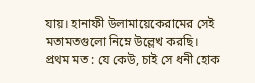যায়। হানাফী উলামায়েকেরামের সেই মতামতগুলো নিম্নে উল্লেখ করছি।
প্রথম মত : যে কেউ, চাই সে ধনী হোক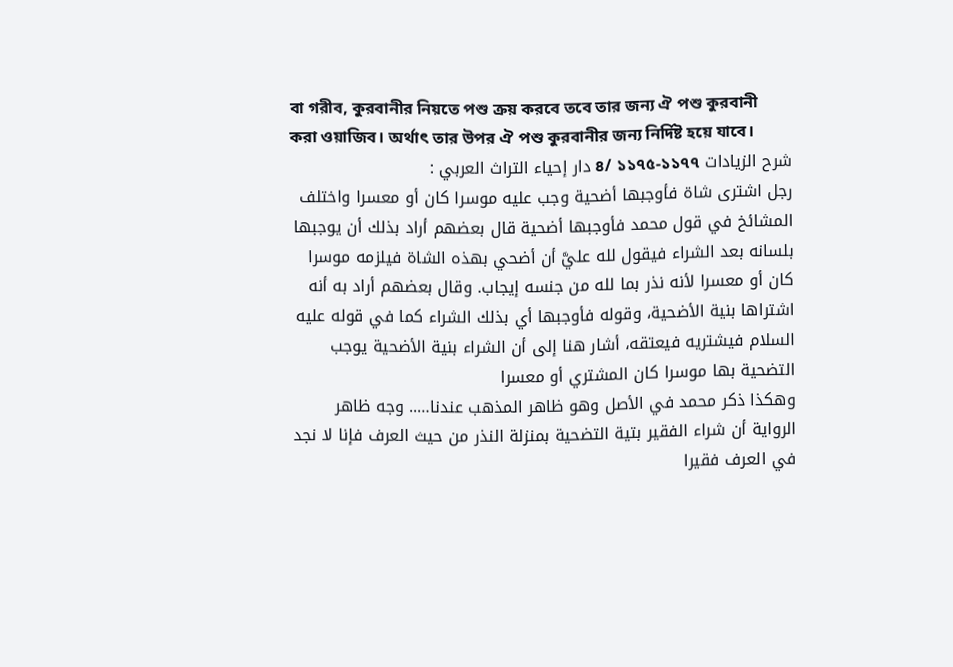বা গরীব, কুরবানীর নিয়তে পশু ক্রয় করবে তবে তার জন্য ঐ পশু কুরবানী করা ওয়াজিব। অর্থাৎ তার উপর ঐ পশু কুরবানীর জন্য নির্দিষ্ট হয়ে যাবে।
شرح الزيادات ৪/ ১১৭৫-১১৭৭ دار إحياء التراث العربي :
رجل اشترى شاة فأوجبها أضحية وجب عليه موسرا كان أو معسرا واختلف المشائخ في قول محمد فأوجبها أضحية قال بعضهم أراد بذلك أن يوجبها بلسانه بعد الشراء فيقول لله عليَّ أن أضحي بهذه الشاة فيلزمه موسرا كان أو معسرا لأنه نذر بما لله من جنسه إيجاب. وقال بعضهم أراد به أنه اشتراها بنية الأضحية، وقوله فأوجبها أي بذلك الشراء كما في قوله عليه السلام فيشتريه فيعتقه، أشار هنا إلى أن الشراء بنية الأضحية يوجب التضحية بها موسرا كان المشتري أو معسرا
وهكذا ذكر محمد في الأصل وهو ظاهر المذهب عندنا….. وجه ظاهر الرواية أن شراء الفقير بتية التضحية بمنزلة النذر من حيث العرف فإنا لا نجد في العرف فقيرا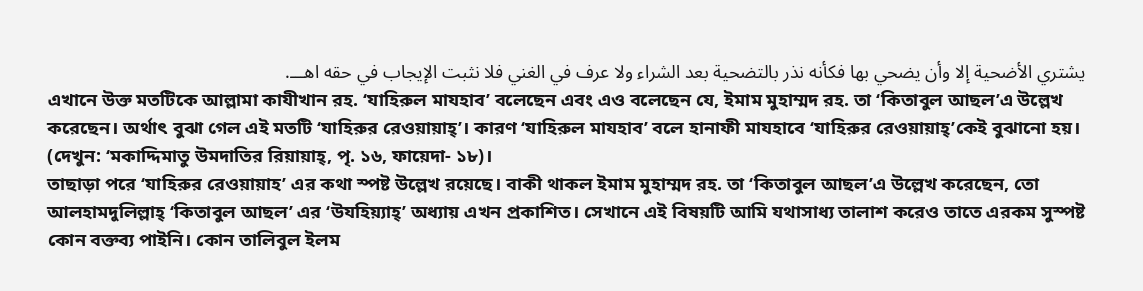يشتري الأضحية إلا وأن يضحي بها فكأنه نذر بالتضحية بعد الشراء ولا عرف في الغني فلا نثبت الإيجاب في حقه اهـــ.
এখানে উক্ত মতটিকে আল্লামা কাযীখান রহ. ‘যাহিরুল মাযহাব’ বলেছেন এবং এও বলেছেন যে, ইমাম মুহাম্মদ রহ. তা ‘কিতাবুল আছল’এ উল্লেখ করেছেন। অর্থাৎ বুঝা গেল এই মতটি ‘যাহিরুর রেওয়ায়াহ্’। কারণ ‘যাহিরুল মাযহাব’ বলে হানাফী মাযহাবে ‘যাহিরুর রেওয়ায়াহ্’কেই বুঝানো হয়। (দেখুন: ‘মকাদ্দিমাতু উমদাতির রিয়ায়াহ্, পৃ. ১৬, ফায়েদা- ১৮)।
তাছাড়া পরে ‘যাহিরুর রেওয়ায়াহ’ এর কথা স্পষ্ট উল্লেখ রয়েছে। বাকী থাকল ইমাম মুহাম্মদ রহ. তা ‘কিতাবুল আছল’এ উল্লেখ করেছেন, তো আলহামদুলিল্লাহ্ ‘কিতাবুল আছল’ এর ‘উযহিয়্যাহ্’ অধ্যায় এখন প্রকাশিত। সেখানে এই বিষয়টি আমি যথাসাধ্য তালাশ করেও তাতে এরকম সুস্পষ্ট কোন বক্তব্য পাইনি। কোন তালিবুল ইলম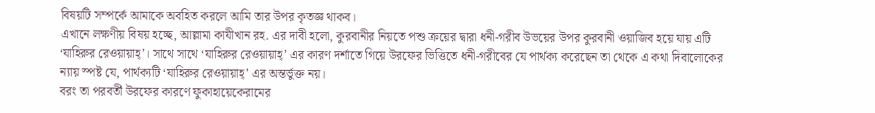বিষয়টি সম্পর্কে আমাকে অবহিত করলে আমি তার উপর কৃতজ্ঞ থাকব।
এখানে লক্ষণীয় বিষয় হচ্ছে, আল্লামা কাযীখান রহ. এর দাবী হলো, কুরবানীর নিয়তে পশু ক্রয়ের দ্বারা ধনী-গরীব উভয়ের উপর কুরবানী ওয়াজিব হয়ে যায় এটি ‘যাহিরুর রেওয়ায়াহ্’। সাথে সাথে ‘যাহিরুর রেওয়ায়াহ্’ এর কারণ দর্শাতে গিয়ে উরফের ভিত্তিতে ধনী-গরীবের যে পার্থক্য করেছেন তা থেকে এ কথা দিবালোকের ন্যায় স্পষ্ট যে, পার্থক্যটি ‘যাহিরুর রেওয়ায়াহ্’ এর অন্তর্ভুক্ত নয়।
বরং তা পরবর্তী উরফের কারণে ফুকাহায়েকেরামের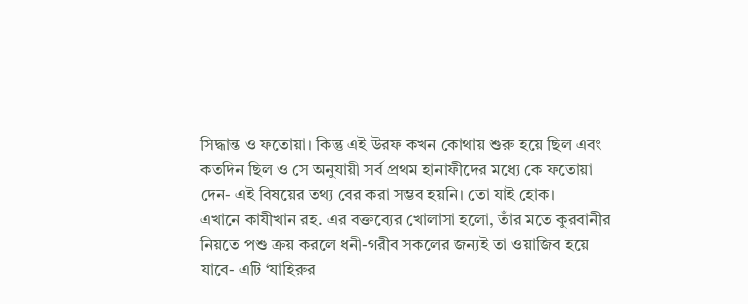সিদ্ধান্ত ও ফতোয়া। কিন্তু এই উরফ কখন কোথায় শুরু হয়ে ছিল এবং কতদিন ছিল ও সে অনুযায়ী সর্ব প্রথম হানাফীদের মধ্যে কে ফতোয়া দেন- এই বিষয়ের তথ্য বের করা সম্ভব হয়নি। তো যাই হোক।
এখানে কাযীখান রহ. এর বক্তব্যের খোলাসা হলো, তাঁর মতে কুরবানীর নিয়তে পশু ক্রয় করলে ধনী-গরীব সকলের জন্যই তা ওয়াজিব হয়ে যাবে- এটি ‘যাহিরুর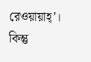রেওয়ায়াহ্’। কিন্তু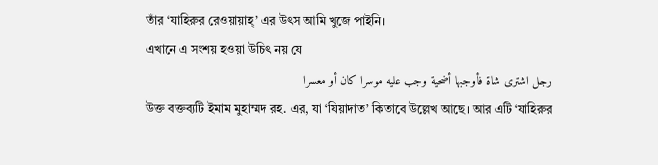তাঁর ‘যাহিরুর রেওয়ায়াহ্’ এর উৎস আমি খুজে পাইনি।
এখানে এ সংশয় হওয়া উচিৎ নয় যে
رجل اشترى شاة فأوجبها أضحية وجب عليه موسرا كان أو معسرا
উক্ত বক্তব্যটি ইমাম মুহাম্মদ রহ. এর, যা ‘যিয়াদাত’ কিতাবে উল্লেখ আছে। আর এটি ‘যাহিরুর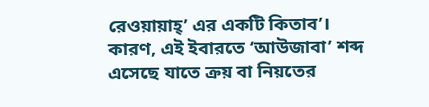রেওয়ায়াহ্’ এর একটি কিতাব’।
কারণ, এই ইবারতে ‘আউজাবা’ শব্দ এসেছে যাতে ক্রয় বা নিয়তের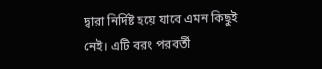দ্বারা নির্দিষ্ট হয়ে যাবে এমন কিছুই নেই। এটি বরং পরবর্তী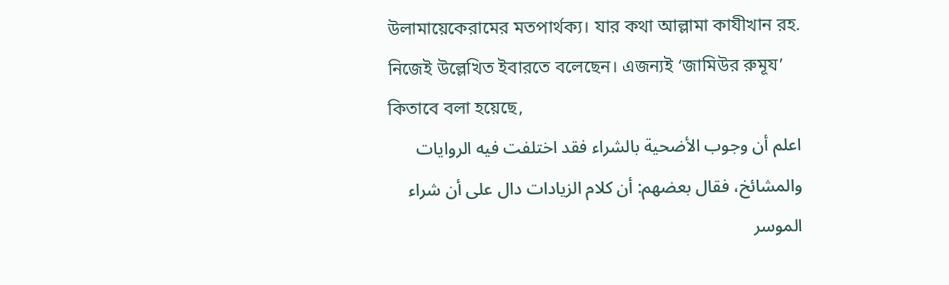উলামায়েকেরামের মতপার্থক্য। যার কথা আল্লামা কাযীখান রহ. নিজেই উল্লেখিত ইবারতে বলেছেন। এজন্যই ‘জামিউর রুমূয’ কিতাবে বলা হয়েছে,
اعلم أن وجوب الأضحية بالشراء فقد اختلفت فيه الروايات والمشائخ، فقال بعضهم: أن كلام الزيادات دال على أن شراء الموسر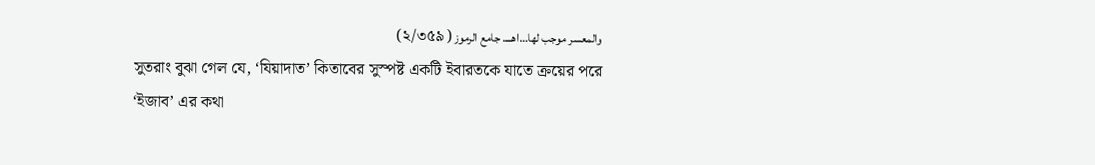والمعسر موجب لها…اهـــ. جامع الرموز (২/৩৫৯)
সুতরাং বুঝা গেল যে, ‘যিয়াদাত’ কিতাবের সুস্পষ্ট একটি ইবারতকে যাতে ক্রয়ের পরে ‘ইজাব’ এর কথা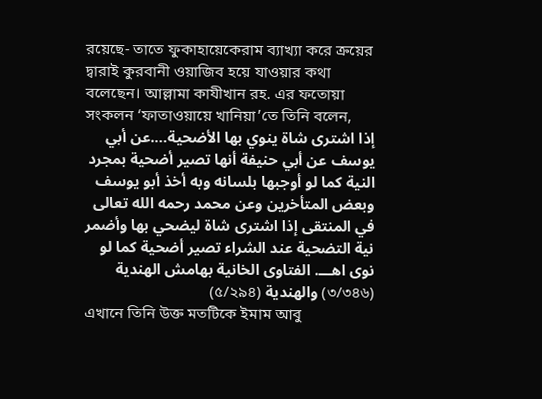রয়েছে- তাতে ফুকাহায়েকেরাম ব্যাখ্যা করে ক্রয়ের দ্বারাই কুরবানী ওয়াজিব হয়ে যাওয়ার কথা বলেছেন। আল্লামা কাযীখান রহ. এর ফতোয়া সংকলন ‘ফাতাওয়ায়ে খানিয়া’তে তিনি বলেন,
إذا اشترى شاة ينوي بها الأضحية….عن أبي يوسف عن أبي حنيفة أنها تصير أضحية بمجرد النية كما لو أوجبها بلسانه وبه أخذ أبو يوسف وبعض المتأخرين وعن محمد رحمه الله تعالى في المنتقى إذا اشترى شاة ليضحي بها وأضمر نية التضحية عند الشراء تصير أضحية كما لو نوى اهـــ. الفتاوى الخانية بهامش الهندية (৩/৩৪৬) والهندية (৫/২৯৪)
এখানে তিনি উক্ত মতটিকে ইমাম আবু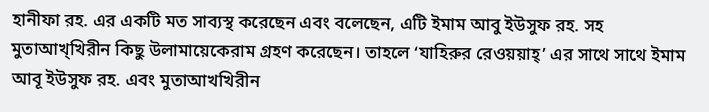হানীফা রহ. এর একটি মত সাব্যস্থ করেছেন এবং বলেছেন, এটি ইমাম আবু ইউসুফ রহ. সহ মুতাআখ্খিরীন কিছু উলামায়েকেরাম গ্রহণ করেছেন। তাহলে ‘যাহিরুর রেওয়য়াহ্’ এর সাথে সাথে ইমাম আবূ ইউসুফ রহ. এবং মুতাআখখিরীন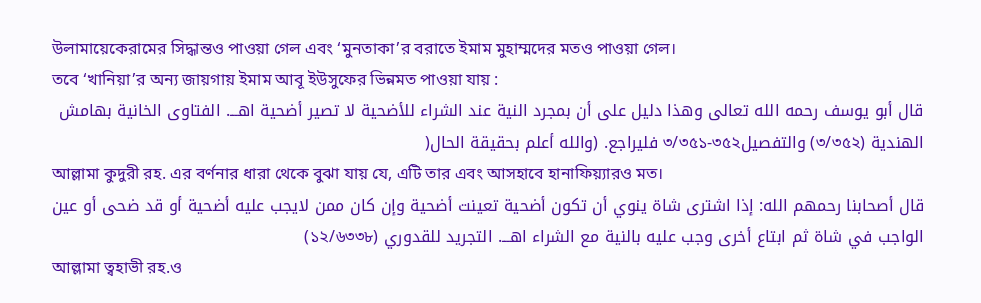উলামায়েকেরামের সিদ্ধান্তও পাওয়া গেল এবং ‘মুনতাকা’র বরাতে ইমাম মুহাম্মদের মতও পাওয়া গেল।
তবে ‘খানিয়া’র অন্য জায়গায় ইমাম আবূ ইউসুফের ভিন্নমত পাওয়া যায় :
قال أبو يوسف رحمه الله تعالى وهذا دليل على أن بمجرد النية عند الشراء للأضحية لا تصير أضحية اهـــ. الفتاوى الخانية بهامش الهندية (৩/৩৫২) والتفصيل৩/৩৫১-৩৫২ فليراجع. (والله أعلم بحقيقة الحال(
আল্লামা কুদুরী রহ. এর বর্ণনার ধারা থেকে বুঝা যায় যে, এটি তার এবং আসহাবে হানাফিয়্যারও মত।
قال أصحابنا رحمهم الله: إذا اشترى شاة ينوي أن تكون أضحية تعينت أضحية وإن كان ممن لايجب عليه أضحية أو قد ضحى أو عين الواجب في شاة ثم ابتاع أخرى وجب عليه بالنية مع الشراء اهـــ. التجريد للقدوري (১২/৬৩৩৮)
আল্লামা ত্বহাভী রহ.ও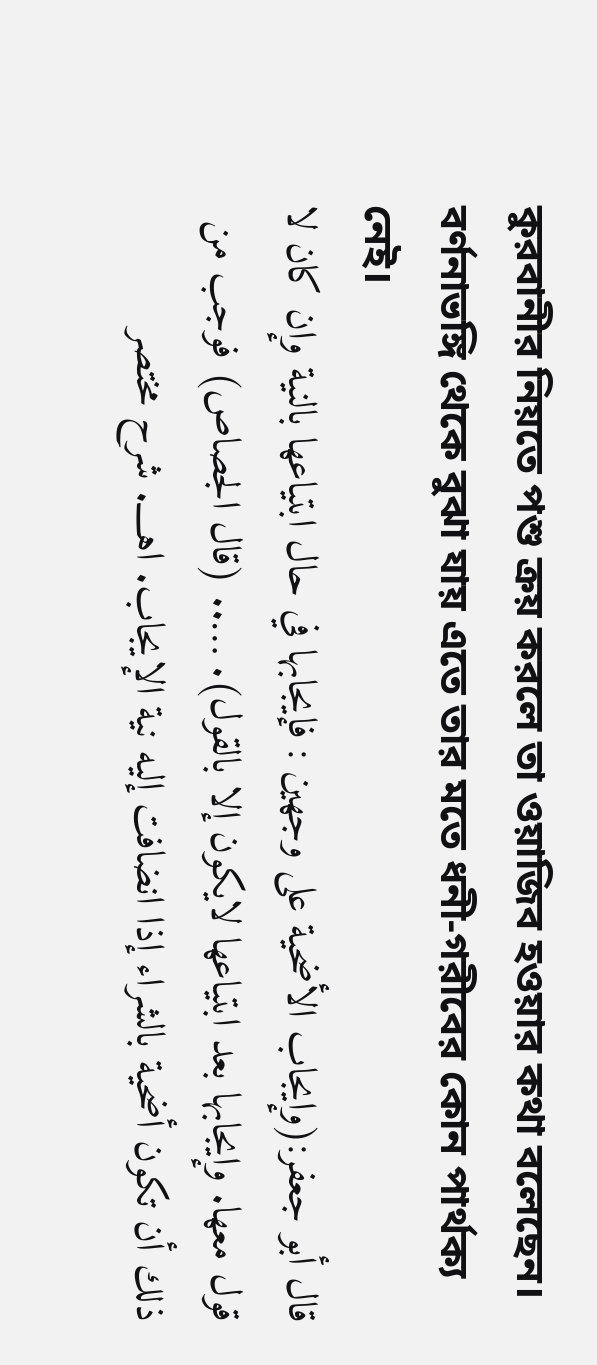কুরবানীর নিয়তে পশু ক্রয় করলে তা ওয়াজিব হওয়ার কথা বলেছেন। বর্ণনাভঙ্গি থেকে বুঝা যায় এতে তার মতে ধনী-গরীবের কোন পার্থক্য নেই।
قال أبو جعفر:(وإيجاب الأضحية على وجهين : فإيجابها في حال ابتياعها بالنية وإن كان لا قول معها. وإيجابها بعد ابتياعها لايكون إلا بالقول). ….. (قال الجصاص) فوجب من ذلك أن تكون أضحية بالشراء إذا انضافت إليه نية الإيجاب. اهــــ. شرح مختصر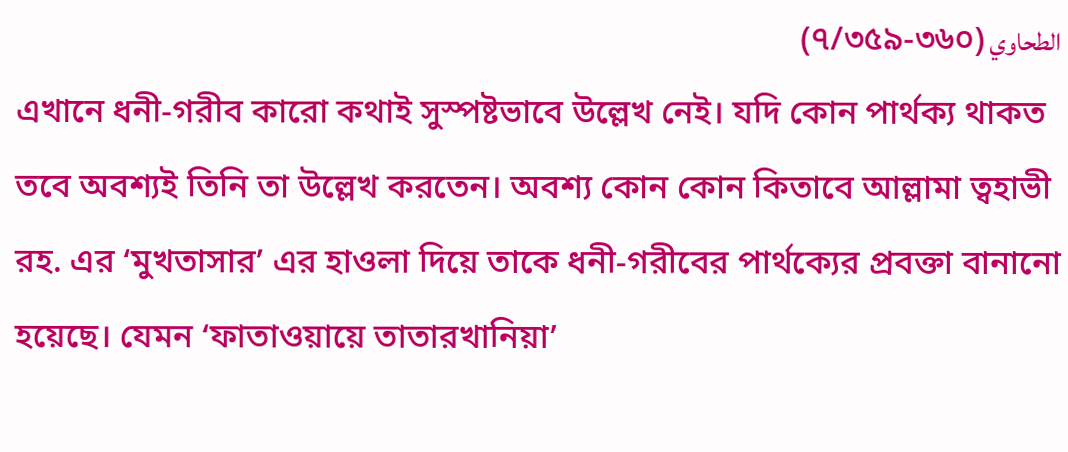الطحاوي (৭/৩৫৯-৩৬০)
এখানে ধনী-গরীব কারো কথাই সুস্পষ্টভাবে উল্লেখ নেই। যদি কোন পার্থক্য থাকত তবে অবশ্যই তিনি তা উল্লেখ করতেন। অবশ্য কোন কোন কিতাবে আল্লামা ত্বহাভী রহ. এর ‘মুখতাসার’ এর হাওলা দিয়ে তাকে ধনী-গরীবের পার্থক্যের প্রবক্তা বানানো হয়েছে। যেমন ‘ফাতাওয়ায়ে তাতারখানিয়া’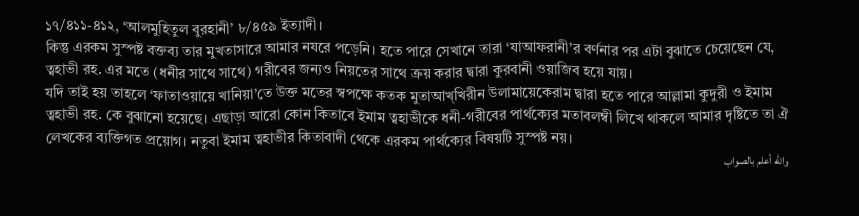১৭/৪১১-৪১২, ‘আলমুহিতুল বুরহানী’ ৮/৪৫৯ ইত্যাদী।
কিন্তু এরকম সুস্পষ্ট বক্তব্য তার মুখতাসারে আমার নযরে পড়েনি। হতে পারে সেখানে তারা ‘যাআফরানী’র বর্ণনার পর এটা বুঝাতে চেয়েছেন যে, ত্বহাভী রহ. এর মতে (ধনীর সাথে সাথে) গরীবের জন্যও নিয়তের সাথে ক্রয় করার দ্বারা কুরবানী ওয়াজিব হয়ে যায়।
যদি তাই হয় তাহলে ‘ফাতাওয়ায়ে খানিয়া’তে উক্ত মতের স্বপক্ষে কতক মুতাআখ্খিরীন উলামায়েকেরাম দ্বারা হতে পারে আল্লামা কুদুরী ও ইমাম ত্বহাভী রহ. কে বুঝানো হয়েছে। এছাড়া আরো কোন কিতাবে ইমাম ত্বহাভীকে ধনী-গরীবের পার্থক্যের মতাবলম্বী লিখে থাকলে আমার দৃষ্টিতে তা ঐ লেখকের ব্যক্তিগত প্রয়োগ। নতুবা ইমাম ত্বহাভীর কিতাবাদী থেকে এরকম পার্থক্যের বিষয়টি সুস্পষ্ট নয়।
والله أعلم بالصواب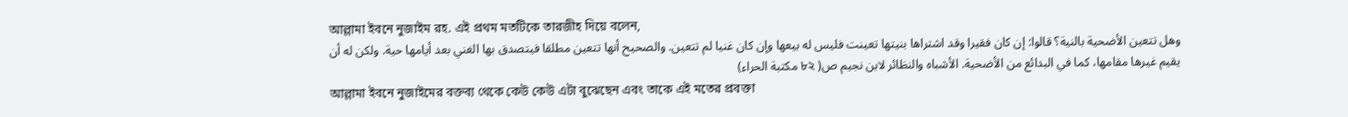আল্লামা ইবনে নুজাইম রহ. এই প্রথম মতটিকে তারজীহ দিয়ে বলেন,
وهل تتعين الأضحية بالنية؟ قالوا: إن كان فقيرا وقد اشتراها بنيتها تعينت فليس له بيعها وإن كان غنيا لم تتعين. والصحيح أنها تتعين مطلقا فيتصدق بها الغني بعد أيامها حية. ولكن له أن يقيم غيرها مقامها، كما في البدائع من الأضحية. الأشباه والنظائر لابن نجيم ص( ৮২ مكتبة الحراء)
আল্লামা ইবনে নুজাইমের বক্তব্য থেকে কেউ কেউ এটা বুঝেছেন এবং তাকে এই মতের প্রবক্তা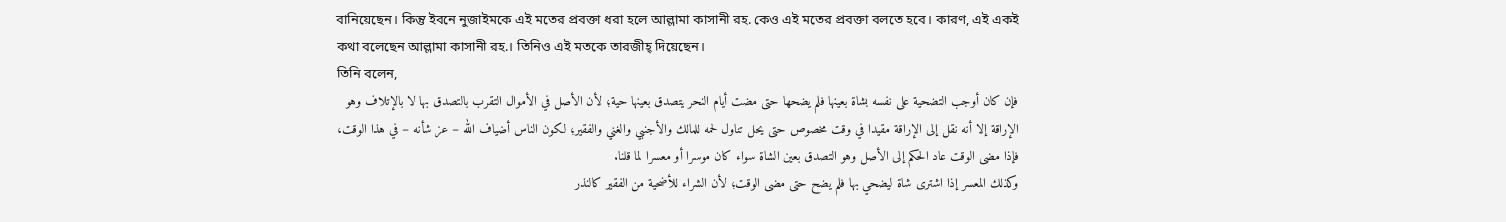বানিয়েছেন। কিন্তু ইবনে নুজাইমকে এই মতের প্রবক্তা ধরা হলে আল্লামা কাসানী রহ. কেও এই মতের প্রবক্তা বলতে হবে। কারণ, এই একই কথা বলেছেন আল্লামা কাসানী রহ.। তিনিও এই মতকে তারজীহ্ দিয়েছেন।
তিনি বলেন,
فإن كان أوجب التضحية على نفسه بشاة بعينها فلم يضحها حتى مضت أيام النحر يتصدق بعينها حية؛ لأن الأصل في الأموال التقرب بالتصدق بها لا بالإتلاف وهو الإراقة إلا أنه نقل إلى الإراقة مقيدا في وقت مخصوص حتى يحل تناول لحمه للمالك والأجنبي والغني والفقير؛ لكون الناس أضياف الله – عز شأنه – في هذا الوقت، فإذا مضى الوقت عاد الحكم إلى الأصل وهو التصدق بعين الشاة سواء كان موسرا أو معسرا لما قلنا.
وكذلك المعسر إذا اشترى شاة ليضحي بها فلم يضح حتى مضى الوقت؛ لأن الشراء للأضحية من الفقير كالنذر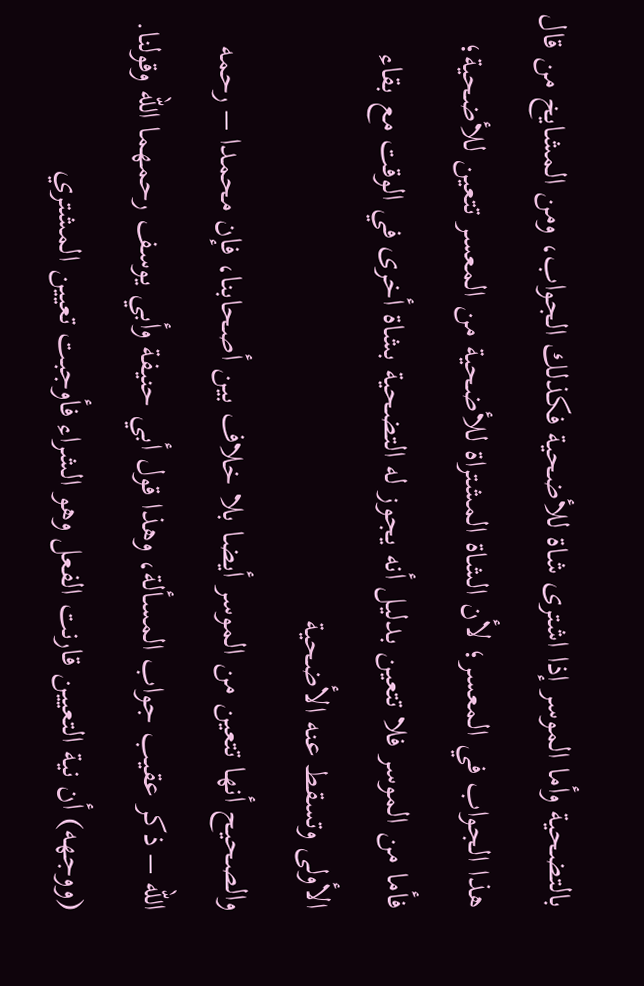بالتضحية وأما الموسر إذا اشترى شاة للأضحية فكذلك الجواب، ومن المشايخ من قال هذا الجواب في المعسر؛ لأن الشاة المشتراة للأضحية من المعسر تتعين للأضحية؛ فأما من الموسر فلا تتعين بدليل أنه يجوز له التضحية بشاة أخرى في الوقت مع بقاء الأولى وتسقط عنه الأضحية
والصحيح أنها تتعين من الموسر أيضا بلا خلاف بين أصحابنا، فإن محمدا – رحمه الله – ذكر عقيب جواب المسألة، وهذا قول أبي حنيفة وأبي يوسف رحمهما الله وقولنا. (ووجهه) أن نية التعيين قارنت الفعل وهو الشراء فأوجبت تعيين المشتري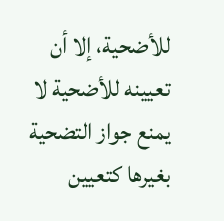للأضحية، إلا أن تعيينه للأضحية لا يمنع جواز التضحية بغيرها كتعيين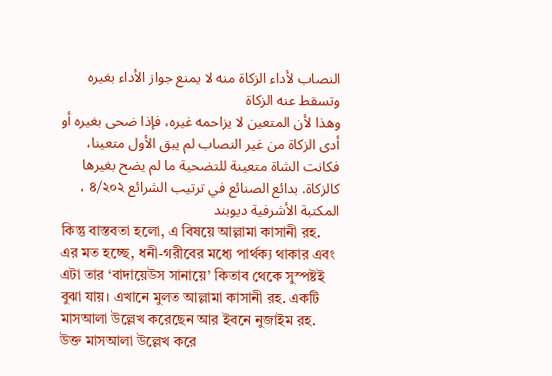النصاب لأداء الزكاة منه لا يمنع جواز الأداء بغيره وتسقط عنه الزكاة
وهذا لأن المتعين لا يزاحمه غيره، فإذا ضحى بغيره أو أدى الزكاة من غير النصاب لم يبق الأول متعينا، فكانت الشاة متعينة للتضحية ما لم يضح بغيرها كالزكاة. بدائع الصنائع في ترتيب الشرائع ৪/২০২ ، المكتبة الأشرفية ديوبند
কিন্তু বাস্তবতা হলো, এ বিষয়ে আল্লামা কাসানী রহ. এর মত হচ্ছে, ধনী-গরীবের মধ্যে পার্থক্য থাকার এবং এটা তার ‘বাদায়েউস সানায়ে’ কিতাব থেকে সুস্পষ্টই বুঝা যায়। এখানে মুলত আল্লামা কাসানী রহ. একটি মাসআলা উল্লেখ করেছেন আর ইবনে নুজাইম রহ. উক্ত মাসআলা উল্লেখ করে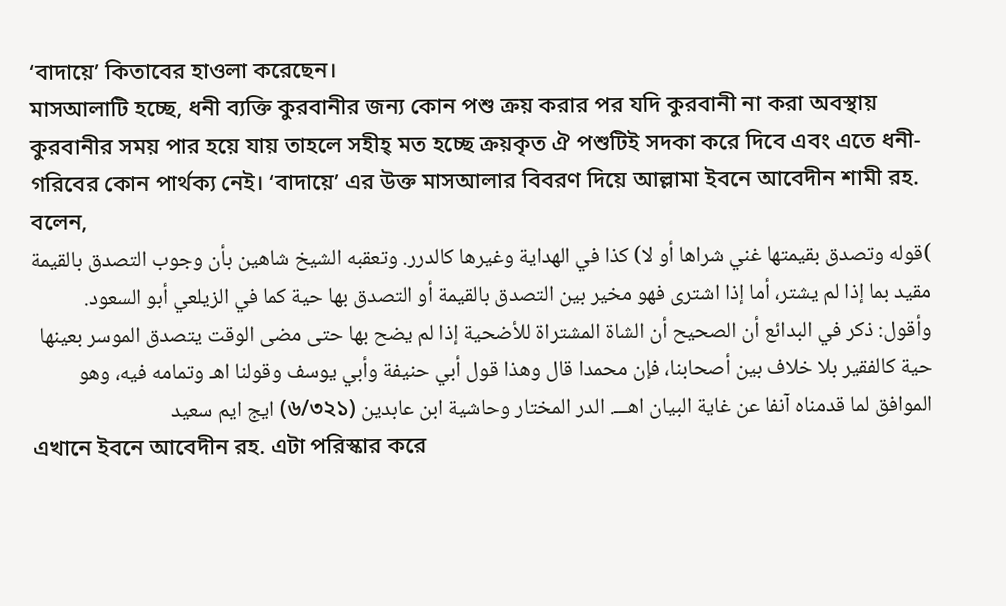‘বাদায়ে’ কিতাবের হাওলা করেছেন।
মাসআলাটি হচ্ছে, ধনী ব্যক্তি কুরবানীর জন্য কোন পশু ক্রয় করার পর যদি কুরবানী না করা অবস্থায় কুরবানীর সময় পার হয়ে যায় তাহলে সহীহ্ মত হচ্ছে ক্রয়কৃত ঐ পশুটিই সদকা করে দিবে এবং এতে ধনী-গরিবের কোন পার্থক্য নেই। ‘বাদায়ে’ এর উক্ত মাসআলার বিবরণ দিয়ে আল্লামা ইবনে আবেদীন শামী রহ. বলেন,
)قوله وتصدق بقيمتها غني شراها أو لا) كذا في الهداية وغيرها كالدرر. وتعقبه الشيخ شاهين بأن وجوب التصدق بالقيمة مقيد بما إذا لم يشتر، أما إذا اشترى فهو مخير بين التصدق بالقيمة أو التصدق بها حية كما في الزيلعي أبو السعود.
وأقول: ذكر في البدائع أن الصحيح أن الشاة المشتراة للأضحية إذا لم يضح بها حتى مضى الوقت يتصدق الموسر بعينها حية كالفقير بلا خلاف بين أصحابنا، فإن محمدا قال وهذا قول أبي حنيفة وأبي يوسف وقولنا اهـ وتمامه فيه، وهو الموافق لما قدمناه آنفا عن غاية البيان اهـــ. الدر المختار وحاشية ابن عابدين (৬/৩২১) ايج ايم سعيد
এখানে ইবনে আবেদীন রহ. এটা পরিস্কার করে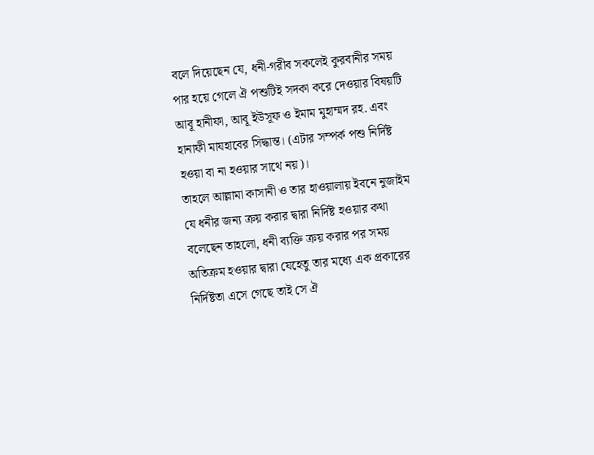বলে দিয়েছেন যে, ধনী-গরীব সকলেই কুরবানীর সময় পার হয়ে গেলে ঐ পশুটিই সদকা করে দেওয়ার বিষয়টি আবূ হানীফা, আবূ ইউসূফ ও ইমাম মুহাম্মদ রহ. এবং হানাফী মাযহাবের সিদ্ধান্ত। (এটার সম্পর্ক পশু নির্দিষ্ট হওয়া বা না হওয়ার সাথে নয়)।
তাহলে আল্লামা কাসানী ও তার হাওয়ালায় ইবনে নুজাইম যে ধনীর জন্য ক্রয় করার দ্বারা নির্দিষ্ট হওয়ার কথা বলেছেন তাহলো, ধনী ব্যক্তি ক্রয় করার পর সময় অতিক্রম হওয়ার দ্বারা যেহেতু তার মধ্যে এক প্রকারের নির্দিষ্টতা এসে গেছে তাই সে ঐ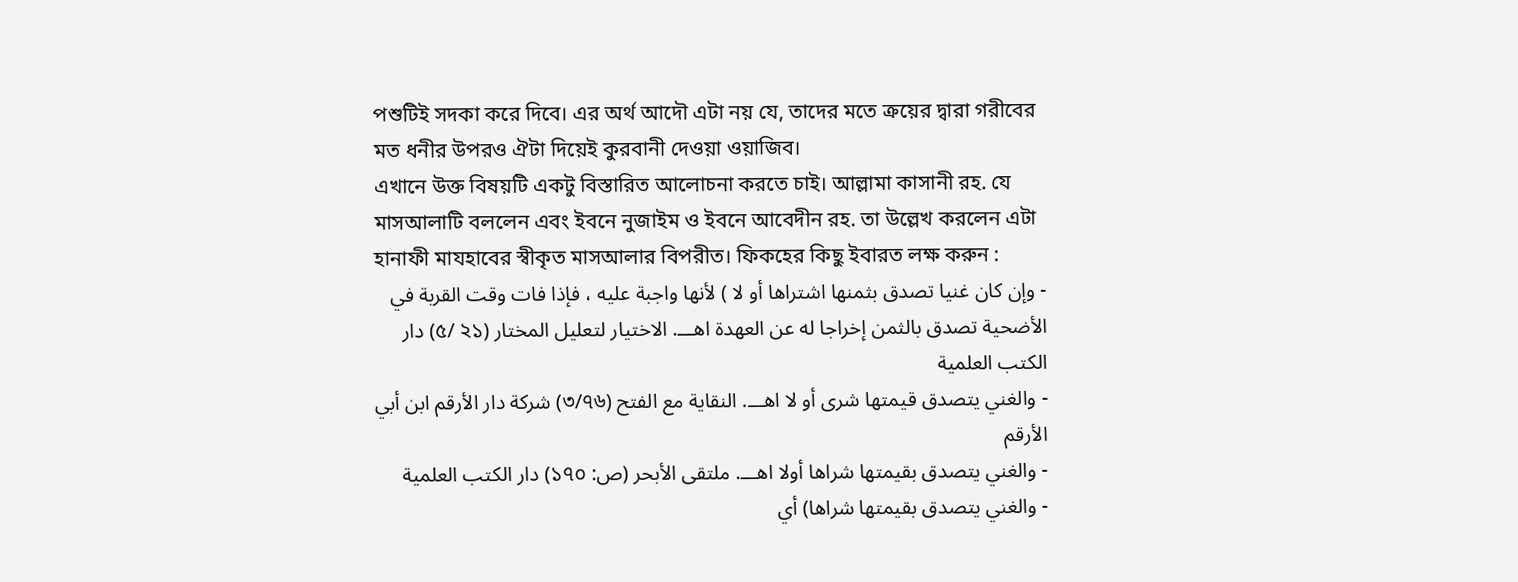পশুটিই সদকা করে দিবে। এর অর্থ আদৌ এটা নয় যে, তাদের মতে ক্রয়ের দ্বারা গরীবের মত ধনীর উপরও ঐটা দিয়েই কুরবানী দেওয়া ওয়াজিব।
এখানে উক্ত বিষয়টি একটু বিস্তারিত আলোচনা করতে চাই। আল্লামা কাসানী রহ. যে মাসআলাটি বললেন এবং ইবনে নুজাইম ও ইবনে আবেদীন রহ. তা উল্লেখ করলেন এটা হানাফী মাযহাবের স্বীকৃত মাসআলার বিপরীত। ফিকহের কিছু ইবারত লক্ষ করুন :
- وإن كان غنيا تصدق بثمنها اشتراها أو لا ) لأنها واجبة عليه ، فإذا فات وقت القربة في الأضحية تصدق بالثمن إخراجا له عن العهدة اهـــ. الاختيار لتعليل المختار (৫/ ২১) دار الكتب العلمية
- والغني يتصدق قيمتها شرى أو لا اهـــ. النقاية مع الفتح (৩/৭৬) شركة دار الأرقم ابن أبي الأرقم
- والغني يتصدق بقيمتها شراها أولا اهـــ. ملتقى الأبحر (ص: ১৭০) دار الكتب العلمية
- والغني يتصدق بقيمتها شراها) أي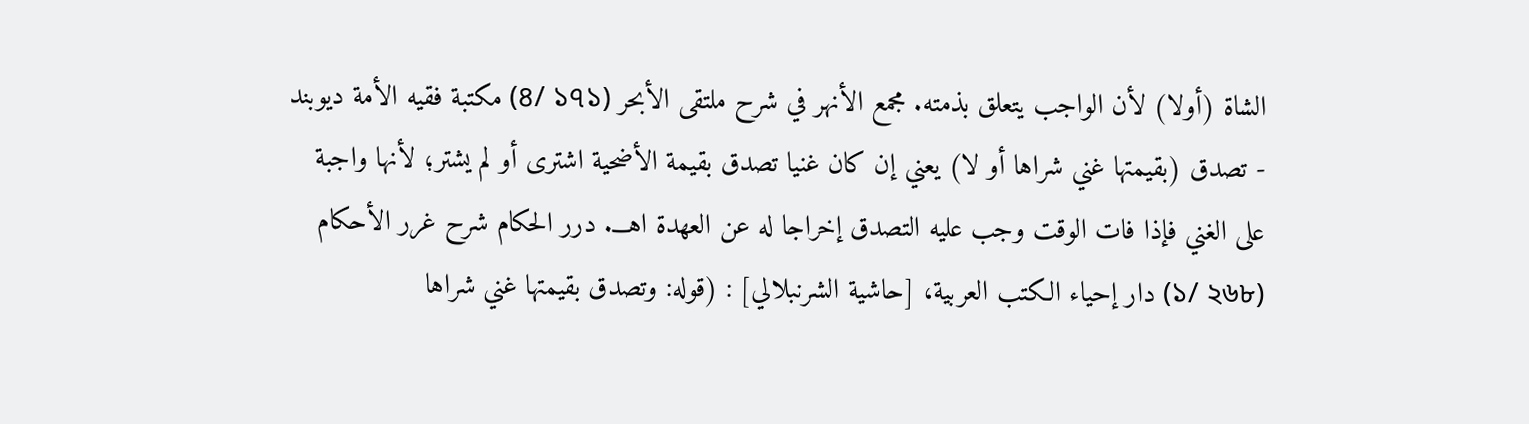الشاة (أولا) لأن الواجب يتعلق بذمته. مجمع الأنهر في شرح ملتقى الأبحر (৪/ ১৭১) مكتبة فقيه الأمة ديوبند
- تصدق (بقيمتها غني شراها أو لا) يعني إن كان غنيا تصدق بقيمة الأضحية اشترى أو لم يشتر؛ لأنها واجبة على الغني فإذا فات الوقت وجب عليه التصدق إخراجا له عن العهدة اهـــ. درر الحكام شرح غرر الأحكام (১/ ২৬৮) دار إحياء الكتب العربية، [حاشية الشرنبلالي] : (قوله: وتصدق بقيمتها غني شراها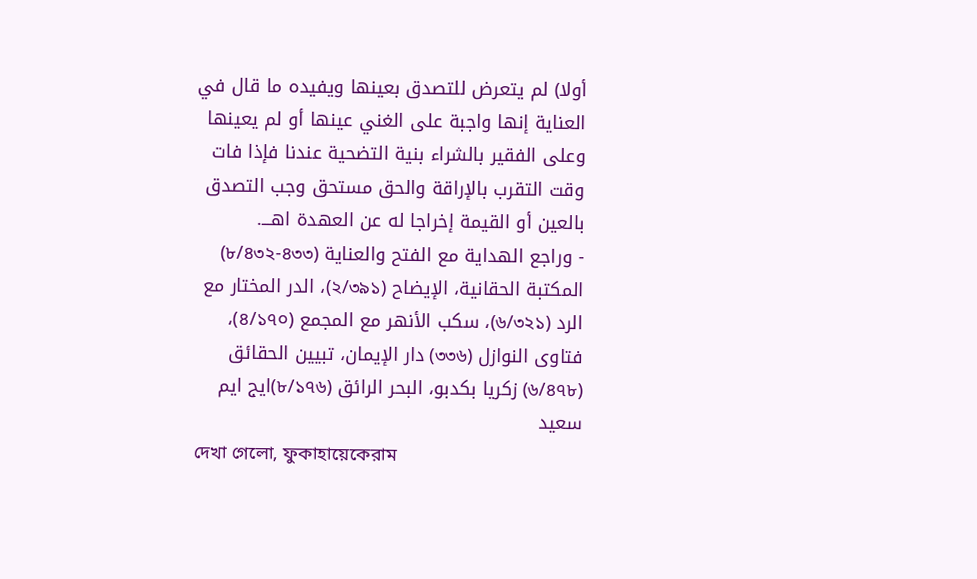أولا) لم يتعرض للتصدق بعينها ويفيده ما قال في العناية إنها واجبة على الغني عينها أو لم يعينها وعلى الفقير بالشراء بنية التضحية عندنا فإذا فات وقت التقرب بالإراقة والحق مستحق وجب التصدق بالعين أو القيمة إخراجا له عن العهدة اهـــ.
- وراجع الهداية مع الفتح والعناية (৮/৪৩২-৪৩৩) المكتبة الحقانية، الإيضاح (২/৩৯১)، الدر المختار مع الرد (৬/৩২১)، سكب الأنهر مع المجمع (৪/১৭০)، فتاوى النوازل (৩৩৬) دار الإيمان، تبيين الحقائق (৬/৪৭৮) زكريا بكدبو، البحر الرائق (৮/১৭৬)ايج ايم سعيد
দেখা গেলো, ফুকাহায়েকেরাম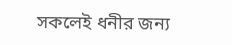সকলেই ধনীর জন্য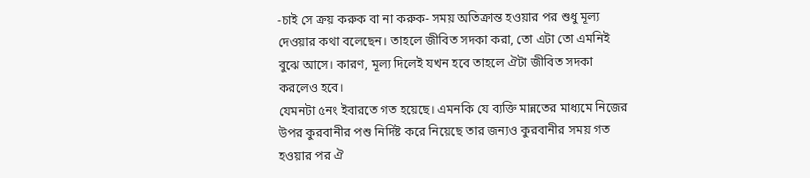-চাই সে ক্রয় করুক বা না করুক- সময় অতিক্রান্ত হওয়ার পর শুধু মূল্য দেওয়ার কথা বলেছেন। তাহলে জীবিত সদকা করা, তো এটা তো এমনিই বুঝে আসে। কারণ, মূল্য দিলেই যখন হবে তাহলে ঐটা জীবিত সদকা করলেও হবে।
যেমনটা ৫নং ইবারতে গত হয়েছে। এমনকি যে ব্যক্তি মান্নতের মাধ্যমে নিজের উপর কুরবানীর পশু নির্দিষ্ট করে নিয়েছে তার জন্যও কুরবানীর সময় গত হওয়ার পর ঐ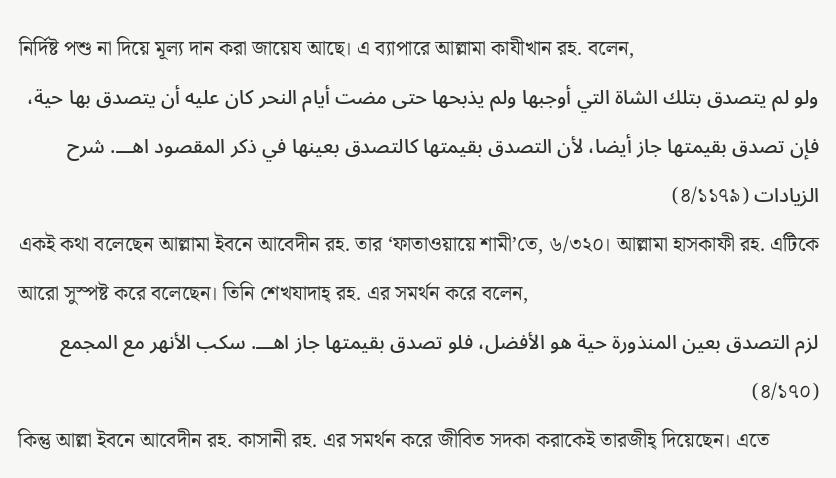নির্দিষ্ট পশু না দিয়ে মূল্য দান করা জায়েয আছে। এ ব্যাপারে আল্লামা কাযীখান রহ. বলেন,
ولو لم يتصدق بتلك الشاة التي أوجبها ولم يذبحها حتى مضت أيام النحر كان عليه أن يتصدق بها حية، فإن تصدق بقيمتها جاز أيضا، لأن التصدق بقيمتها كالتصدق بعينها في ذكر المقصود اهـــ. شرح الزيادات (৪/১১৭৯)
একই কথা বলেছেন আল্লামা ইবনে আবেদীন রহ. তার ‘ফাতাওয়ায়ে শামী’তে, ৬/৩২০। আল্লামা হাসকাফী রহ. এটিকে আরো সুস্পষ্ট করে বলেছেন। তিনি শেখযাদাহ্ রহ. এর সমর্থন করে বলেন,
لزم التصدق بعين المنذورة حية هو الأفضل، فلو تصدق بقيمتها جاز اهـــ. سكب الأنهر مع المجمع (৪/১৭০)
কিন্তু আল্লা ইবনে আবেদীন রহ. কাসানী রহ. এর সমর্থন করে জীবিত সদকা করাকেই তারজীহ্ দিয়েছেন। এতে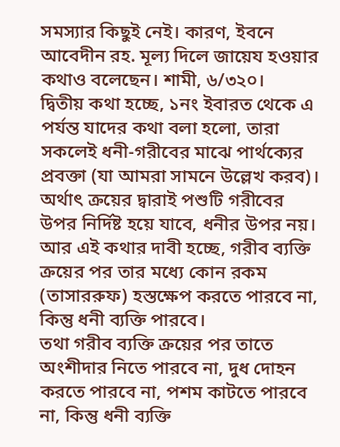সমস্যার কিছুই নেই। কারণ, ইবনে আবেদীন রহ. মূল্য দিলে জায়েয হওয়ার কথাও বলেছেন। শামী, ৬/৩২০।
দ্বিতীয় কথা হচ্ছে, ১নং ইবারত থেকে এ পর্যন্ত যাদের কথা বলা হলো, তারা সকলেই ধনী-গরীবের মাঝে পার্থক্যের প্রবক্তা (যা আমরা সামনে উল্লেখ করব)। অর্থাৎ ক্রয়ের দ্বারাই পশুটি গরীবের উপর নির্দিষ্ট হয়ে যাবে, ধনীর উপর নয়। আর এই কথার দাবী হচ্ছে, গরীব ব্যক্তি ক্রয়ের পর তার মধ্যে কোন রকম (তাসাররুফ) হস্তক্ষেপ করতে পারবে না, কিন্তু ধনী ব্যক্তি পারবে।
তথা গরীব ব্যক্তি ক্রয়ের পর তাতে অংশীদার নিতে পারবে না, দুধ দোহন করতে পারবে না, পশম কাটতে পারবে না, কিন্তু ধনী ব্যক্তি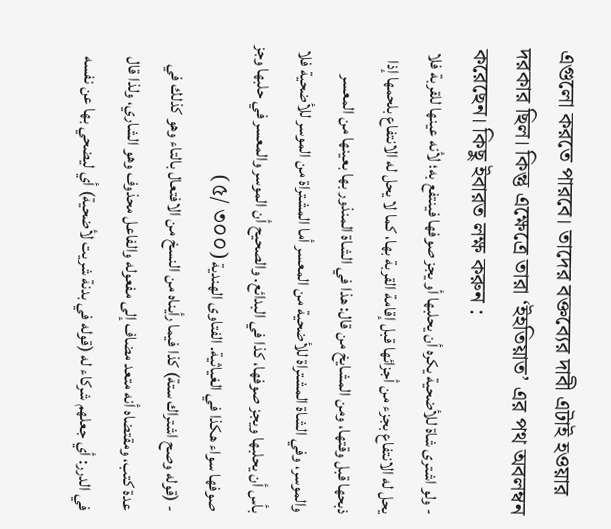এগুলো করতে পারবে। তাদের বক্তব্যের দাবী এটাই হওয়ার দরকার ছিল। কিন্তু এক্ষেত্রে তারা ‘ইহতিয়াত’ এর পথ অবলম্বন করেছেন। কিছু ইবারত লক্ষ করুন :
- ولو اشترى شاة للأضحية يكره أن يحلبها أو يجز صوفها فينتفع به؛ لأنه عينها للقربة فلا يحل له الانتفاع بجزء من أجزائها قبل إقامة القربة بها، كما لا يحل له الانتفاع بلحمها إذا ذبحها قبل وقتها، ومن المشايخ من قال: هذا في الشاة المنذور بها بعينها من المعسر والموسر، وفي الشاة المشتراة للأضحية من المعسر أما المشتراة من الموسر للأضحية فلا بأس أن يحلبها ويجز صوفها، كذا في البدائع. والصحيح أن الموسر والمعسر في حلبها وجز صوفها سواء هكذا في الغياثية. الفتاوى الهندية (৫/ ৩০০)
- (قوله وصح اشتراك ستة) كذا فيما رأيناه من النسخ من الافتعال بالتاء وهو كذلك في عدة كتب، ومقتضاه أنه متعد مضاف إلى مفعوله والفاعل محذوف وهو الشاري، ولذا قال في الدرر: أي جعلهم شركاء له (قوله في بدنة شريت لأضحية) أي ليضحي بها عن نفسه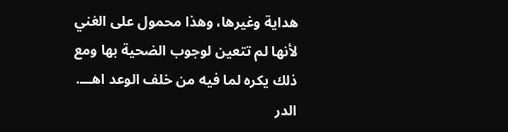هداية وغيرها، وهذا محمول على الغني لأنها لم تتعين لوجوب الضحية بها ومع ذلك يكره لما فيه من خلف الوعد اهـــ. الدر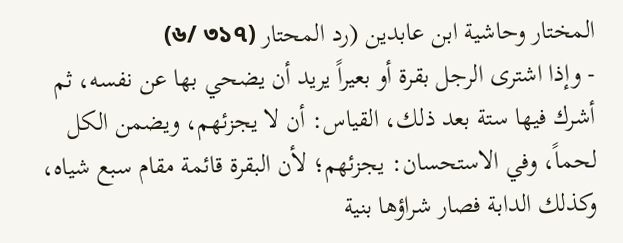المختار وحاشية ابن عابدين (رد المحتار (৬/ ৩১৭)
- وإذا اشترى الرجل بقرة أو بعيراً يريد أن يضحي بها عن نفسه، ثم أشرك فيها ستة بعد ذلك، القياس: أن لا يجزئهم، ويضمن الكل لحماً، وفي الاستحسان: يجزئهم؛ لأن البقرة قائمة مقام سبع شياه، وكذلك الدابة فصار شراؤها بنية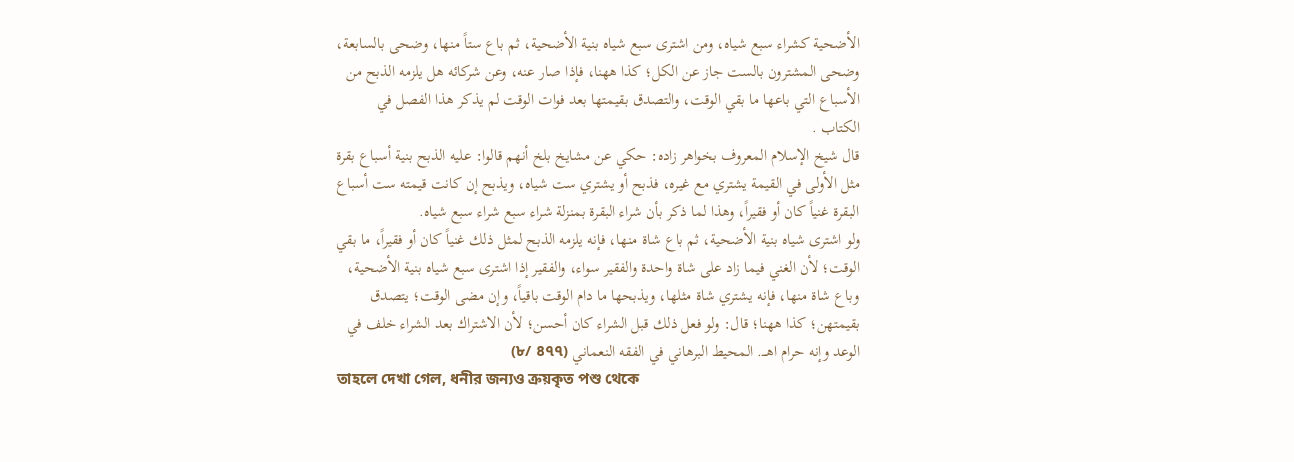الأضحية كشراء سبع شياه، ومن اشترى سبع شياه بنية الأضحية، ثم باع ستاً منها، وضحى بالسابعة، وضحى المشترون بالست جاز عن الكل؛ كذا ههنا، فإذا صار عنه، وعن شركائه هل يلزمه الذبح من الأسباع التي باعها ما بقي الوقت، والتصدق بقيمتها بعد فوات الوقت لم يذكر هذا الفصل في الكتاب .
قال شيخ الإسلام المعروف بخواهر زاده: حكي عن مشايخ بلخ أنهم قالوا: عليه الذبح بنية أسباع بقرة مثل الأولى في القيمة يشتري مع غيره، فذبح أو يشتري ست شياه، ويذبح إن كانت قيمته ست أسباع البقرة غنياً كان أو فقيراً، وهذا لما ذكر بأن شراء البقرة بمنزلة شراء سبع شراء سبع شياه.
ولو اشترى شياه بنية الأضحية، ثم باع شاة منها، فإنه يلزمه الذبح لمثل ذلك غنياً كان أو فقيراً، ما بقي الوقت؛ لأن الغني فيما زاد على شاة واحدة والفقير سواء، والفقير إذا اشترى سبع شياه بنية الأضحية، وباع شاة منها، فإنه يشتري شاة مثلها، ويذبحها ما دام الوقت باقياً، وإن مضى الوقت؛ يتصدق بقيمتهن؛ كذا ههنا؛ قال: ولو فعل ذلك قبل الشراء كان أحسن؛ لأن الاشتراك بعد الشراء خلف في الوعد وإنه حرام اهـــ. المحيط البرهاني في الفقه النعماني (৮/ ৪৭৭)
তাহলে দেখা গেল, ধনীর জন্যও ক্রয়কৃত পশু থেকে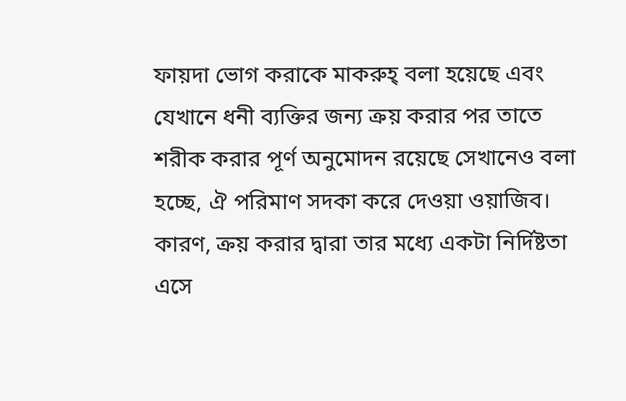ফায়দা ভোগ করাকে মাকরুহ্ বলা হয়েছে এবং যেখানে ধনী ব্যক্তির জন্য ক্রয় করার পর তাতে শরীক করার পূর্ণ অনুমোদন রয়েছে সেখানেও বলা হচ্ছে, ঐ পরিমাণ সদকা করে দেওয়া ওয়াজিব।
কারণ, ক্রয় করার দ্বারা তার মধ্যে একটা নির্দিষ্টতা এসে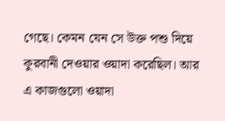গেছে। কেমন যেন সে উক্ত পশু দিয়ে কুরবানী দেওয়ার ওয়াদা করেছিল। আর এ কাজগুলো ওয়াদা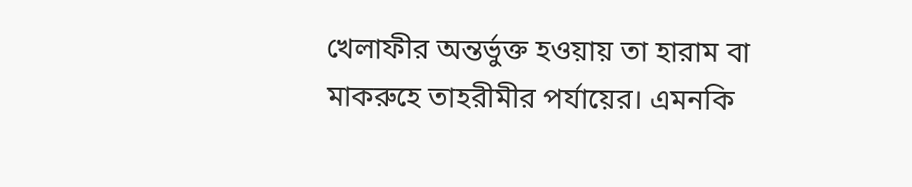খেলাফীর অন্তর্ভুক্ত হওয়ায় তা হারাম বা মাকরুহে তাহরীমীর পর্যায়ের। এমনকি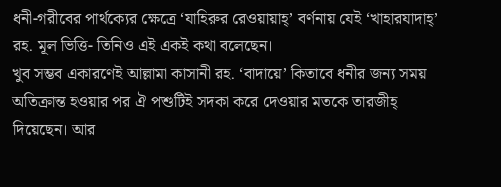ধনী-গরীবের পার্থক্যের ক্ষেত্রে ‘যাহিরুর রেওয়ায়াহ্’ বর্ণনায় যেই ‘খাহারযাদাহ্’ রহ. মূল ভিত্তি- তিনিও এই একই কথা বলেছেন।
খুব সম্ভব একারণেই আল্লামা কাসানী রহ. ‘বাদায়ে’ কিতাবে ধনীর জন্য সময় অতিক্রান্ত হওয়ার পর ঐ পশুটিই সদকা করে দেওয়ার মতকে তারজীহ্ দিয়েছেন। আর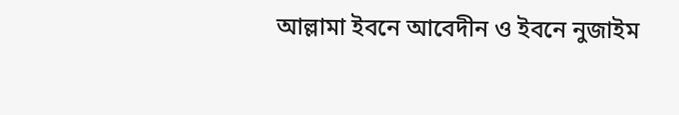আল্লামা ইবনে আবেদীন ও ইবনে নুজাইম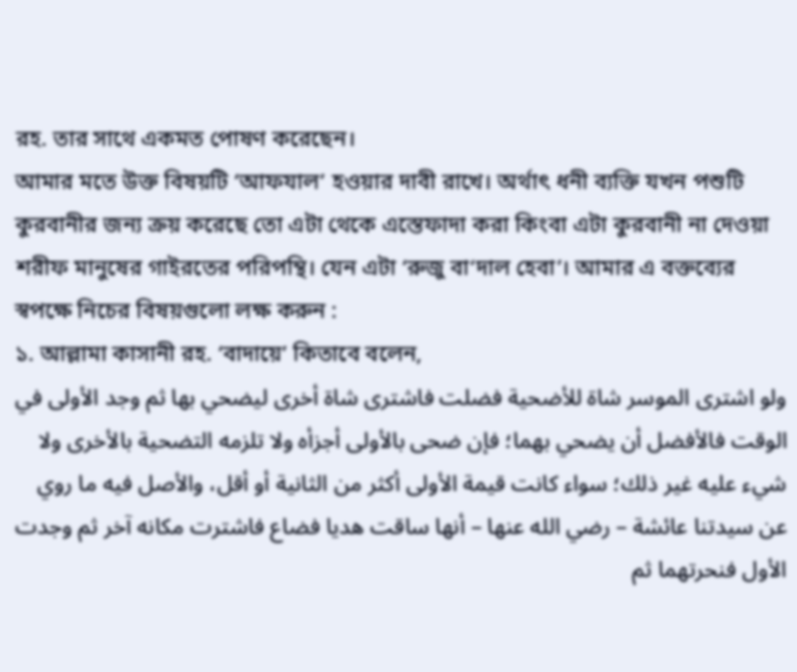রহ. তার সাথে একমত পোষণ করেছেন।
আমার মতে উক্ত বিষয়টি ‘আফযাল’ হওয়ার দাবী রাখে। অর্থাৎ ধনী ব্যক্তি যখন পশুটি কুরবানীর জন্য ক্রয় করেছে তো এটা থেকে এস্তেফাদা করা কিংবা এটা কুরবানী না দেওয়া শরীফ মানুষের গাইরতের পরিপন্থি। যেন এটা ‘রুজু বা‘দাল হেবা’। আমার এ বক্তব্যের স্বপক্ষে নিচের বিষয়গুলো লক্ষ করুন :
১. আল্লামা কাসানী রহ. ‘বাদায়ে’ কিতাবে বলেন,
ولو اشترى الموسر شاة للأضحية فضلت فاشترى شاة أخرى ليضحي بها ثم وجد الأولى في الوقت فالأفضل أن يضحي بهما؛ فإن ضحى بالأولى أجزأه ولا تلزمه التضحية بالأخرى ولا شيء عليه غير ذلك؛ سواء كانت قيمة الأولى أكثر من الثانية أو أقل، والأصل فيه ما روي عن سيدتنا عائشة – رضي الله عنها – أنها ساقت هديا فضاع فاشترت مكانه آخر ثم وجدت الأول فنحرتهما ثم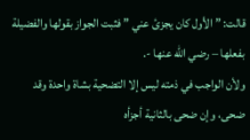قالت: ” الأول كان يجزئ عني ” فثبت الجواز بقولها والفضيلة بفعلها – رضي الله عنها -.
ولأن الواجب في ذمته ليس إلا التضحية بشاة واحدة وقد ضحى، وإن ضحى بالثانية أجزأه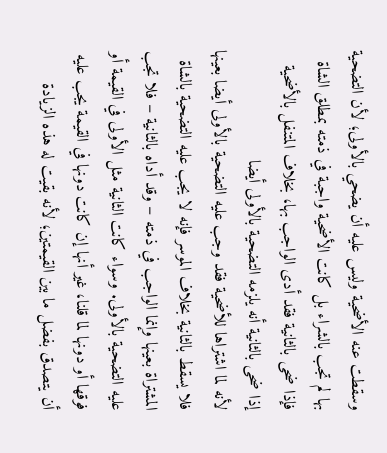وسقطت عنه الأضحية وليس عليه أن يضحي بالأولى؛ لأن التضحية بها لم تجب بالشراء بل كانت الأضحية واجبة في ذمته بمطلق الشاة فإذا ضحى بالثانية فقد أدى الواجب بها، بخلاف المتنفل بالأضحية إذا ضحى بالثانية أنه يلزمه التضحية بالأولى أيضا
لأنه لما اشتراها للأضحية فقد وجب عليه التضحية بالأولى أيضا بعينها فلا يسقط بالثانية بخلاف الموسر فإنه لا يجب عليه التضحية بالشاة المشتراة بعينها وإنما الواجب في ذمته – وقد أداه بالثانية – فلا تجب عليه التضحية بالأولى. وسواء كانت الثانية مثل الأولى في القيمة أو فوقها أو دونها لما قلنا، غير أنها إن كانت دونها في القيمة يجب عليه أن يتصدق بفضل ما بين القيمتين؛ لأنه بقيت له هذه الزيادة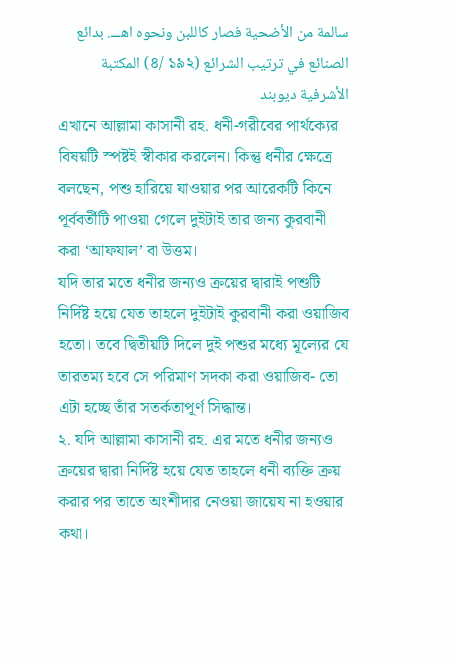سالمة من الأضحية فصار كاللبن ونحوه اهـــ. بدائع الصنائع في ترتيب الشرائع (৪/ ১৯২) المكتبة الأشرفية ديوبند
এখানে আল্লামা কাসানী রহ. ধনী-গরীবের পার্থক্যের বিষয়টি স্পষ্টই স্বীকার করলেন। কিন্তু ধনীর ক্ষেত্রে বলছেন, পশু হারিয়ে যাওয়ার পর আরেকটি কিনে পূর্ববর্তীটি পাওয়া গেলে দুইটাই তার জন্য কুরবানী করা ‘আফযাল’ বা উত্তম।
যদি তার মতে ধনীর জন্যও ক্রয়ের দ্বারাই পশুটি নির্দিষ্ট হয়ে যেত তাহলে দুইটাই কুরবানী করা ওয়াজিব হতো। তবে দ্বিতীয়টি দিলে দুই পশুর মধ্যে মূল্যের যে তারতম্য হবে সে পরিমাণ সদকা করা ওয়াজিব- তো এটা হচ্ছে তাঁর সতর্কতাপূর্ণ সিদ্ধান্ত।
২. যদি আল্লামা কাসানী রহ. এর মতে ধনীর জন্যও ক্রয়ের দ্বারা নির্দিষ্ট হয়ে যেত তাহলে ধনী ব্যক্তি ক্রয় করার পর তাতে অংশীদার নেওয়া জায়েয না হওয়ার কথা।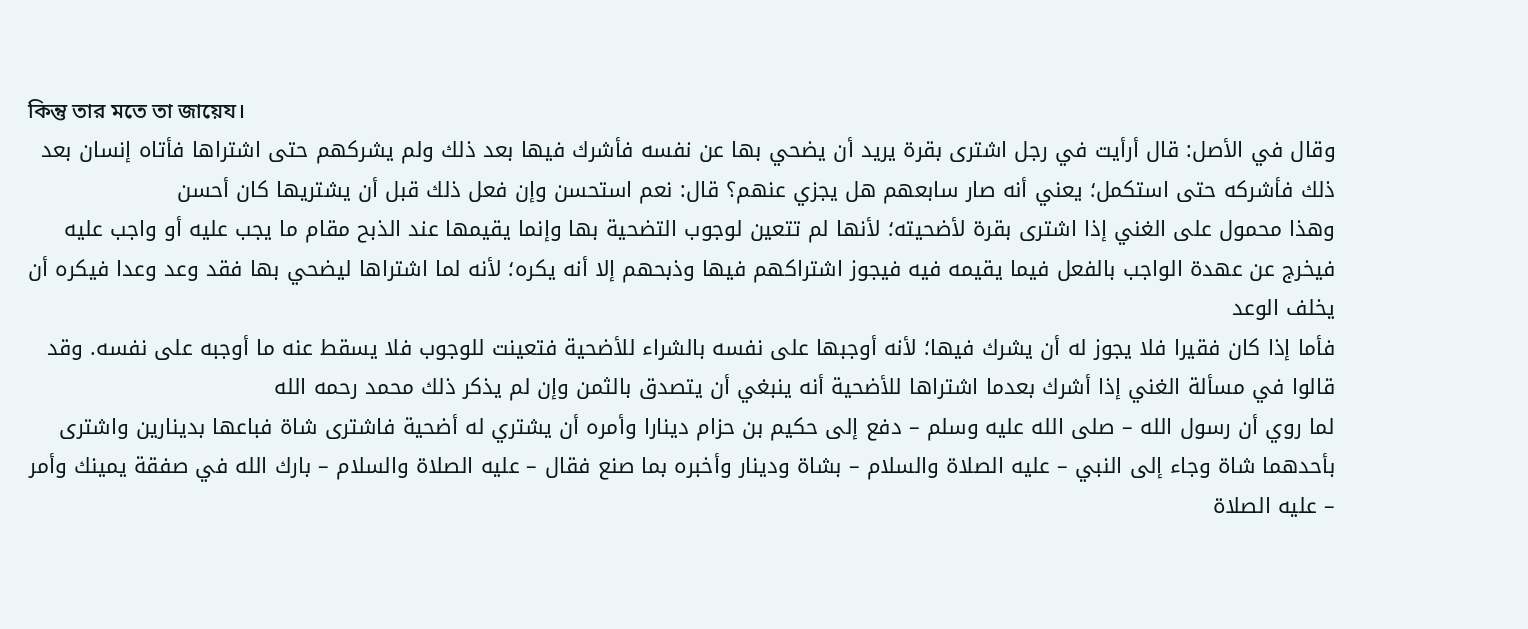কিন্তু তার মতে তা জায়েয।
وقال في الأصل: قال أرأيت في رجل اشترى بقرة يريد أن يضحي بها عن نفسه فأشرك فيها بعد ذلك ولم يشركهم حتى اشتراها فأتاه إنسان بعد ذلك فأشركه حتى استكمل؛ يعني أنه صار سابعهم هل يجزي عنهم؟ قال: نعم استحسن وإن فعل ذلك قبل أن يشتريها كان أحسن
وهذا محمول على الغني إذا اشترى بقرة لأضحيته؛ لأنها لم تتعين لوجوب التضحية بها وإنما يقيمها عند الذبح مقام ما يجب عليه أو واجب عليه فيخرج عن عهدة الواجب بالفعل فيما يقيمه فيه فيجوز اشتراكهم فيها وذبحهم إلا أنه يكره؛ لأنه لما اشتراها ليضحي بها فقد وعد وعدا فيكره أن يخلف الوعد
فأما إذا كان فقيرا فلا يجوز له أن يشرك فيها؛ لأنه أوجبها على نفسه بالشراء للأضحية فتعينت للوجوب فلا يسقط عنه ما أوجبه على نفسه. وقد قالوا في مسألة الغني إذا أشرك بعدما اشتراها للأضحية أنه ينبغي أن يتصدق بالثمن وإن لم يذكر ذلك محمد رحمه الله
لما روي أن رسول الله – صلى الله عليه وسلم – دفع إلى حكيم بن حزام دينارا وأمره أن يشتري له أضحية فاشترى شاة فباعها بدينارين واشترى بأحدهما شاة وجاء إلى النبي – عليه الصلاة والسلام – بشاة ودينار وأخبره بما صنع فقال – عليه الصلاة والسلام – بارك الله في صفقة يمينك وأمر – عليه الصلاة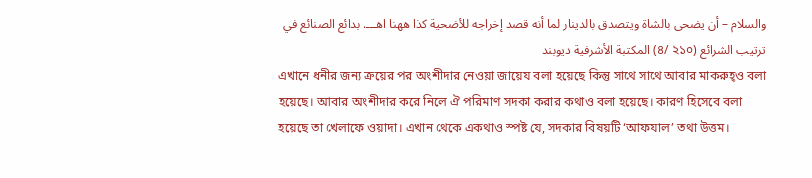والسلام – أن يضحى بالشاة ويتصدق بالدينار لما أنه قصد إخراجه للأضحية كذا ههنا اهـــ. بدائع الصنائع في ترتيب الشرائع (৪/ ২১০) المكتبة الأشرفية ديوبند
এখানে ধনীর জন্য ক্রয়ের পর অংশীদার নেওয়া জায়েয বলা হয়েছে কিন্তু সাথে সাথে আবার মাকরুহ্ও বলা হয়েছে। আবার অংশীদার করে নিলে ঐ পরিমাণ সদকা করার কথাও বলা হয়েছে। কারণ হিসেবে বলা হয়েছে তা খেলাফে ওয়াদা। এখান থেকে একথাও স্পষ্ট যে, সদকার বিষয়টি ‘আফযাল’ তথা উত্তম।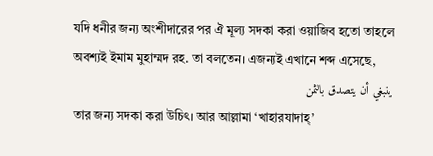যদি ধনীর জন্য অংশীদারের পর ঐ মূল্য সদকা করা ওয়াজিব হতো তাহলে অবশ্যই ইমাম মুহাম্মদ রহ. তা বলতেন। এজন্যই এখানে শব্দ এসেছে,
ينبغي أن يتصدق بالثمن
তার জন্য সদকা করা উচিৎ। আর আল্লামা ‘খাহারযাদাহ্’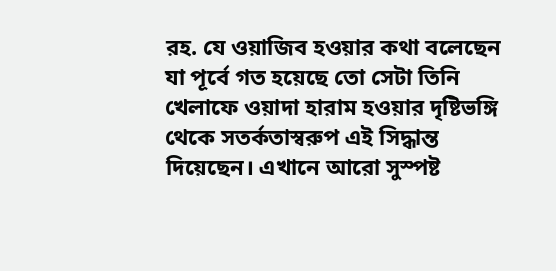রহ. যে ওয়াজিব হওয়ার কথা বলেছেন যা পূর্বে গত হয়েছে তো সেটা তিনি খেলাফে ওয়াদা হারাম হওয়ার দৃষ্টিভঙ্গি থেকে সতর্কতাস্বরুপ এই সিদ্ধান্ত দিয়েছেন। এখানে আরো সুস্পষ্ট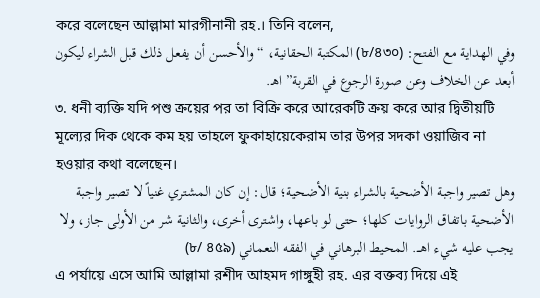করে বলেছেন আল্লামা মারগীনানী রহ.। তিনি বলেন,
وفي الهداية مع الفتح: (৮/৪৩০) المكتبة الحقانية، “والأحسن أن يفعل ذلك قبل الشراء ليكون أبعد عن الخلاف وعن صورة الرجوع في القربة” اهـ.
৩. ধনী ব্যক্তি যদি পশু ক্রয়ের পর তা বিক্রি করে আরেকটি ক্রয় করে আর দ্বিতীয়টি মূল্যের দিক থেকে কম হয় তাহলে ফুকাহায়েকেরাম তার উপর সদকা ওয়াজিব না হওয়ার কথা বলেছেন।
وهل تصير واجبة الأضحية بالشراء بنية الأضحية؛ قال: إن كان المشتري غنياً لا تصير واجبة الأضحية باتفاق الروايات كلها؛ حتى لو باعها، واشترى أخرى، والثانية شر من الأولى جاز، ولا يجب عليه شيء اهـــ. المحيط البرهاني في الفقه النعماني (৮/ ৪৫৯)
এ পর্যায়ে এসে আমি আল্লামা রশীদ আহমদ গাঙ্গুহী রহ. এর বক্তব্য দিয়ে এই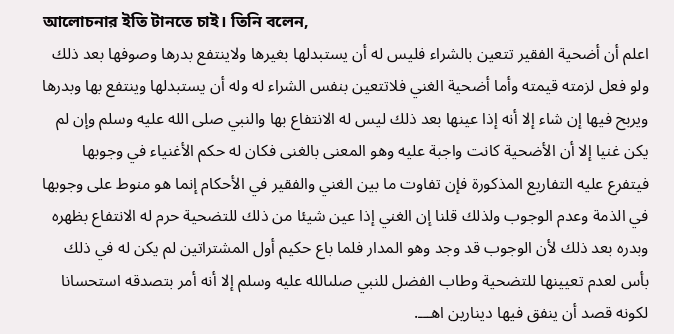আলোচনার ইতি টানতে চাই। তিনি বলেন,
اعلم أن أضحية الفقير تتعين بالشراء فليس له أن يستبدلها بغيرها ولاينتفع بدرها وصوفها بعد ذلك ولو فعل لزمته قيمته وأما أضحية الغني فلاتتعين بنفس الشراء له وله أن يستبدلها وينتفع بها وبدرها ويربح فيها إن شاء إلا أنه إذا عينها بعد ذلك ليس له الانتفاع بها والنبي صلى الله عليه وسلم وإن لم يكن غنيا إلا أن الأضحية كانت واجبة عليه وهو المعنى بالغنى فكان له حكم الأغنياء في وجوبها
فيتفرع عليه التفاريع المذكورة فإن تفاوت ما بين الغني والفقير في الأحكام إنما هو منوط على وجوبها في الذمة وعدم الوجوب ولذلك قلنا إن الغني إذا عين شيئا من ذلك للتضحية حرم له الانتفاع بظهره وبدره بعد ذلك لأن الوجوب قد وجد وهو المدار فلما باع حكيم أول المشتراتين لم يكن له في ذلك بأس لعدم تعيينها للتضحية وطاب الفضل للنبي صلىالله عليه وسلم إلا أنه أمر بتصدقه استحسانا لكونه قصد أن ينفق فيها دينارين اهـــ.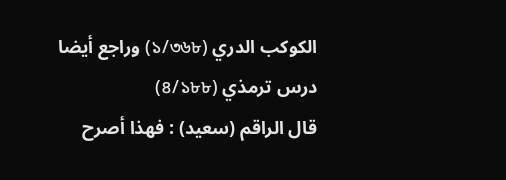الكوكب الدري (১/৩৬৮) وراجع أيضا درس ترمذي (৪/১৮৮)
قال الراقم (سعيد) : فهذا أصرح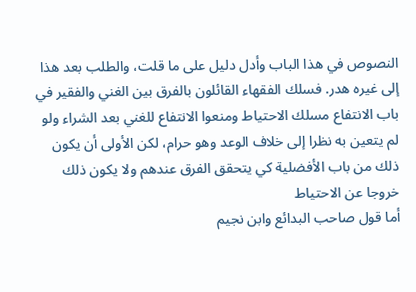النصوص في هذا الباب وأدل دليل على ما قلت، والطلب بعد هذا إلى غيره هدر. فسلك الفقهاء القائلون بالفرق بين الغني والفقير في باب الانتفاع مسلك الاحتياط ومنعوا الانتفاع للغني بعد الشراء ولو لم يتعين به نظرا إلى خلاف الوعد وهو حرام، لكن الأولى أن يكون ذلك من باب الأفضلية كي يتحقق الفرق عندهم ولا يكون ذلك خروجا عن الاحتياط
أما قول صاحب البدائع وابن نجيم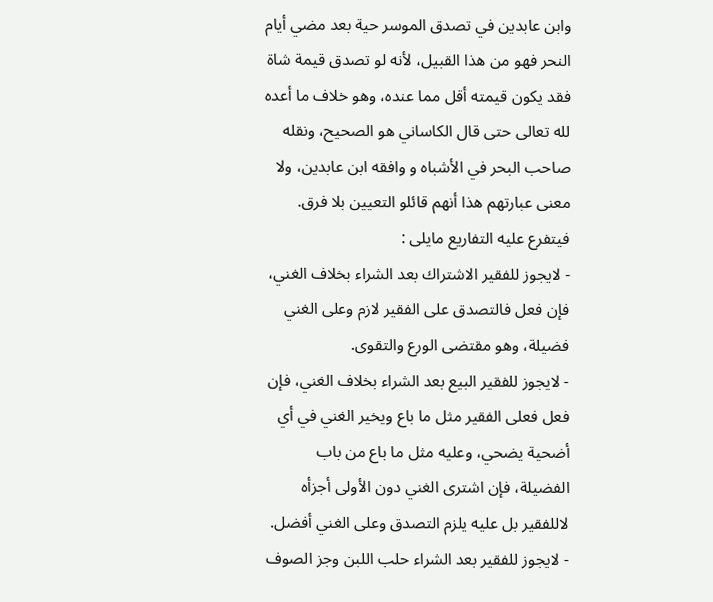وابن عابدين في تصدق الموسر حية بعد مضي أيام النحر فهو من هذا القبيل، لأنه لو تصدق قيمة شاة فقد يكون قيمته أقل مما عنده، وهو خلاف ما أعده لله تعالى حتى قال الكاساني هو الصحيح، ونقله صاحب البحر في الأشباه و وافقه ابن عابدين، ولا معنى عبارتهم هذا أنهم قائلو التعيين بلا فرق. فيتفرع عليه التفاريع مايلى :
- لايجوز للفقير الاشتراك بعد الشراء بخلاف الغني، فإن فعل فالتصدق على الفقير لازم وعلى الغني فضيلة، وهو مقتضى الورع والتقوى.
- لايجوز للفقير البيع بعد الشراء بخلاف الغني، فإن فعل فعلى الفقير مثل ما باع ويخير الغني في أي أضحية يضحي، وعليه مثل ما باع من باب الفضيلة، فإن اشترى الغني دون الأولى أجزأه لاللفقير بل عليه يلزم التصدق وعلى الغني أفضل.
- لايجوز للفقير بعد الشراء حلب اللبن وجز الصوف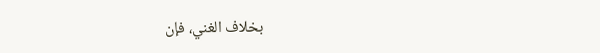بخلاف الغني، فإن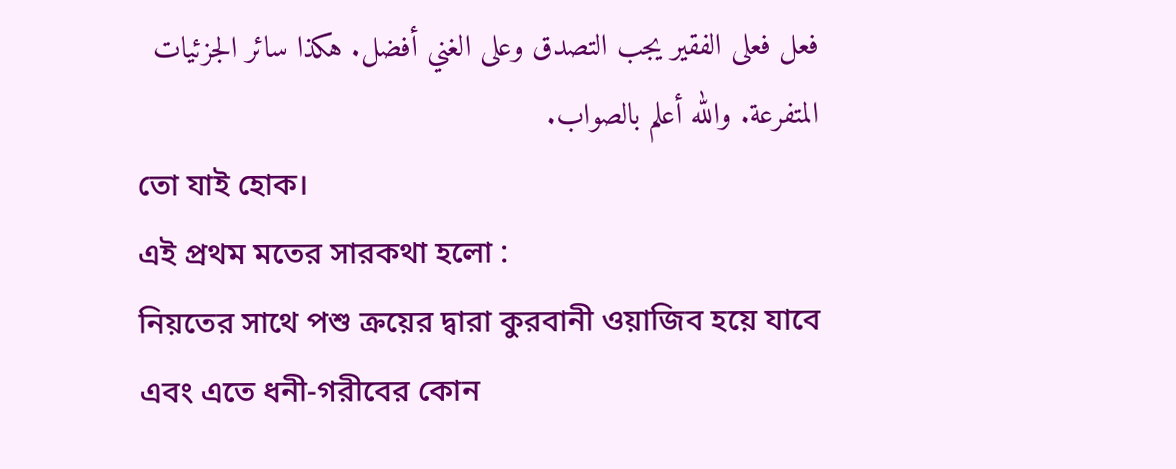فعل فعلى الفقير يجب التصدق وعلى الغني أفضل. هكذا سائر الجزئيات المتفرعة. والله أعلم بالصواب.
তো যাই হোক।
এই প্রথম মতের সারকথা হলো :
নিয়তের সাথে পশু ক্রয়ের দ্বারা কুরবানী ওয়াজিব হয়ে যাবে এবং এতে ধনী-গরীবের কোন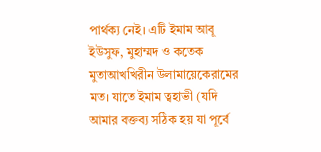পার্থক্য নেই। এটি ইমাম আবূ ইউসুফ, মুহাম্মদ ও কতেক মুতাআখখিরীন উলামায়েকেরামের মত। যাতে ইমাম ত্বহাভী (যদি আমার বক্তব্য সঠিক হয় যা পূর্বে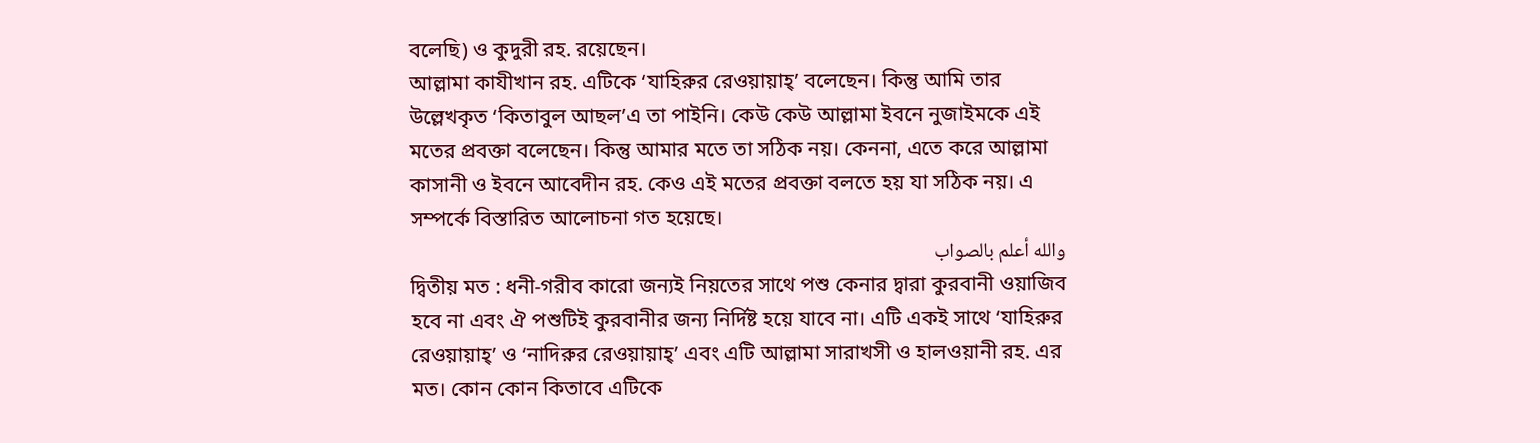বলেছি) ও কুদুরী রহ. রয়েছেন।
আল্লামা কাযীখান রহ. এটিকে ‘যাহিরুর রেওয়ায়াহ্’ বলেছেন। কিন্তু আমি তার উল্লেখকৃত ‘কিতাবুল আছল’এ তা পাইনি। কেউ কেউ আল্লামা ইবনে নুজাইমকে এই মতের প্রবক্তা বলেছেন। কিন্তু আমার মতে তা সঠিক নয়। কেননা, এতে করে আল্লামা কাসানী ও ইবনে আবেদীন রহ. কেও এই মতের প্রবক্তা বলতে হয় যা সঠিক নয়। এ সম্পর্কে বিস্তারিত আলোচনা গত হয়েছে।
والله أعلم بالصواب
দ্বিতীয় মত : ধনী-গরীব কারো জন্যই নিয়তের সাথে পশু কেনার দ্বারা কুরবানী ওয়াজিব হবে না এবং ঐ পশুটিই কুরবানীর জন্য নির্দিষ্ট হয়ে যাবে না। এটি একই সাথে ‘যাহিরুর রেওয়ায়াহ্’ ও ‘নাদিরুর রেওয়ায়াহ্’ এবং এটি আল্লামা সারাখসী ও হালওয়ানী রহ. এর মত। কোন কোন কিতাবে এটিকে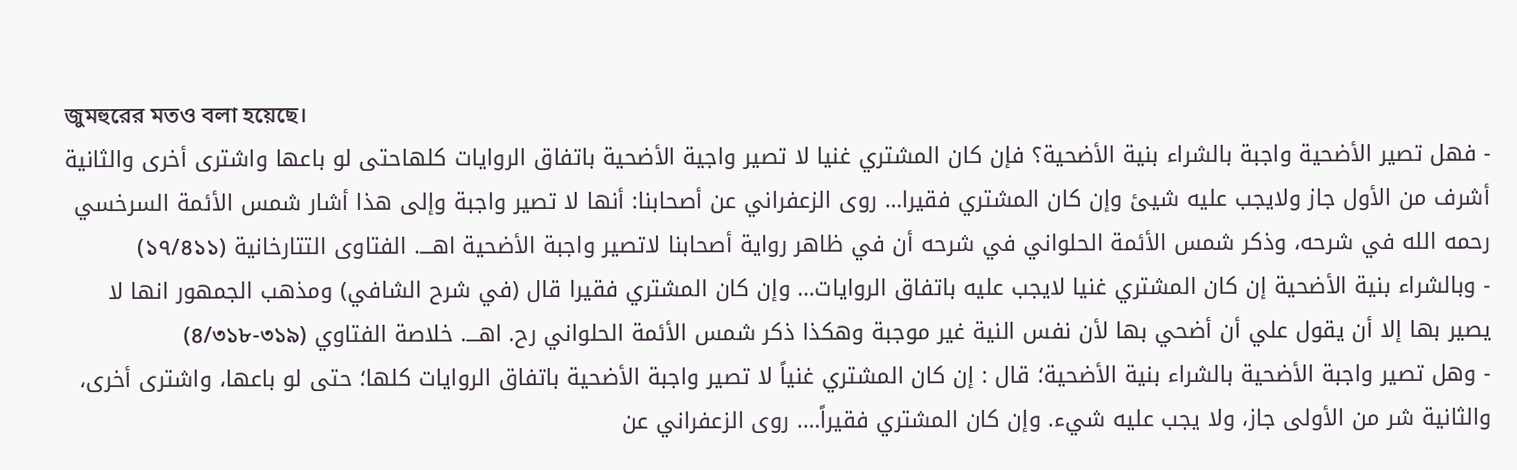জুমহুরের মতও বলা হয়েছে।
- فهل تصير الأضحية واجبة بالشراء بنية الأضحية؟ فإن كان المشتري غنيا لا تصير واجية الأضحية باتفاق الروايات كلهاحتى لو باعها واشترى أخرى والثانية أشرف من الأول جاز ولايجب عليه شيئ وإن كان المشتري فقيرا… روى الزعفراني عن أصحابنا: أنها لا تصير واجبة وإلى هذا أشار شمس الأئمة السرخسي رحمه الله في شرحه، وذكر شمس الأئمة الحلواني في شرحه أن في ظاهر رواية أصحابنا لاتصير واجبة الأضحية اهـــ. الفتاوى التتارخانية (১৭/৪১১)
- وبالشراء بنية الأضحية إن كان المشتري غنيا لايجب عليه باتفاق الروايات… وإن كان المشتري فقيرا قال (في شرح الشافي) ومذهب الجمهور انها لا يصير بها إلا أن يقول علي أن أضحي بها لأن نفس النية غير موجبة وهكذا ذكر شمس الأئمة الحلواني رح. اهـــ. خلاصة الفتاوي (৪/৩১৮-৩১৯)
- وهل تصير واجبة الأضحية بالشراء بنية الأضحية؛ قال : إن كان المشتري غنياً لا تصير واجبة الأضحية باتفاق الروايات كلها؛ حتى لو باعها، واشترى أخرى، والثانية شر من الأولى جاز، ولا يجب عليه شيء. وإن كان المشتري فقيراً…. روى الزعفراني عن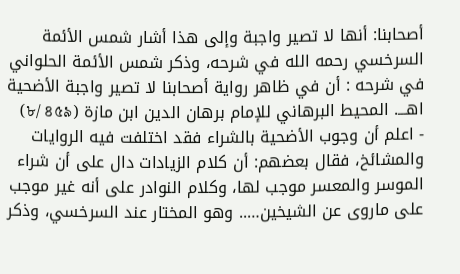أصحابنا: أنها لا تصير واجبة وإلى هذا أشار شمس الأئمة السرخسي رحمه الله في شرحه، وذكر شمس الأئمة الحلواني في شرحه : أن في ظاهر رواية أصحابنا لا تصير واجبة الأضحية اهـــ. المحيط البرهاني للإمام برهان الدين ابن مازة (৮/ ৪৫৯)
- اعلم أن وجوب الأضحية بالشراء فقد اختلفت فيه الروايات والمشائخ، فقال بعضهم: أن كلام الزيادات دال على أن شراء الموسر والمعسر موجب لها، وكلام النوادر على أنه غير موجب على ماروى عن الشيخين….. وهو المختار عند السرخسي، وذكر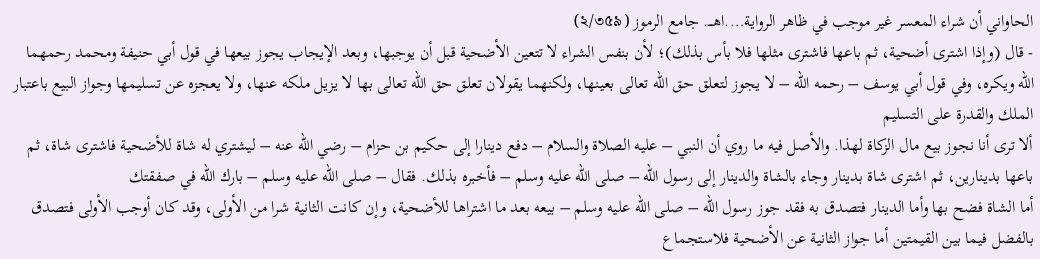الحاواني أن شراء المعسر غير موجب في ظاهر الرواية….اهـــ. جامع الرموز (২/৩৫৯)
- قال (وإذا اشترى أضحية، ثم باعها فاشترى مثلها فلا بأس بذلك)؛ لأن بنفس الشراء لا تتعين الأضحية قبل أن يوجبها، وبعد الإيجاب يجوز بيعها في قول أبي حنيفة ومحمد رحمهما الله ويكره، وفي قول أبي يوسف – رحمه الله – لا يجوز لتعلق حق الله تعالى بعينها، ولكنهما يقولان تعلق حق الله تعالى بها لا يزيل ملكه عنها، ولا يعجزه عن تسليمها وجواز البيع باعتبار الملك والقدرة على التسليم
ألا ترى أنا نجوز بيع مال الزكاة لهذا. والأصل فيه ما روي أن النبي – عليه الصلاة والسلام – دفع دينارا إلى حكيم بن حزام – رضي الله عنه – ليشتري له شاة للأضحية فاشترى شاة، ثم باعها بدينارين، ثم اشترى شاة بدينار وجاء بالشاة والدينار إلى رسول الله – صلى الله عليه وسلم – فأخبره بذلك. فقال – صلى الله عليه وسلم – بارك الله في صفقتك
أما الشاة فضح بها وأما الدينار فتصدق به فقد جوز رسول الله – صلى الله عليه وسلم – بيعه بعد ما اشتراها للأضحية، وإن كانت الثانية شرا من الأولى، وقد كان أوجب الأولى فتصدق بالفضل فيما بين القيمتين أما جواز الثانية عن الأضحية فلاستجماع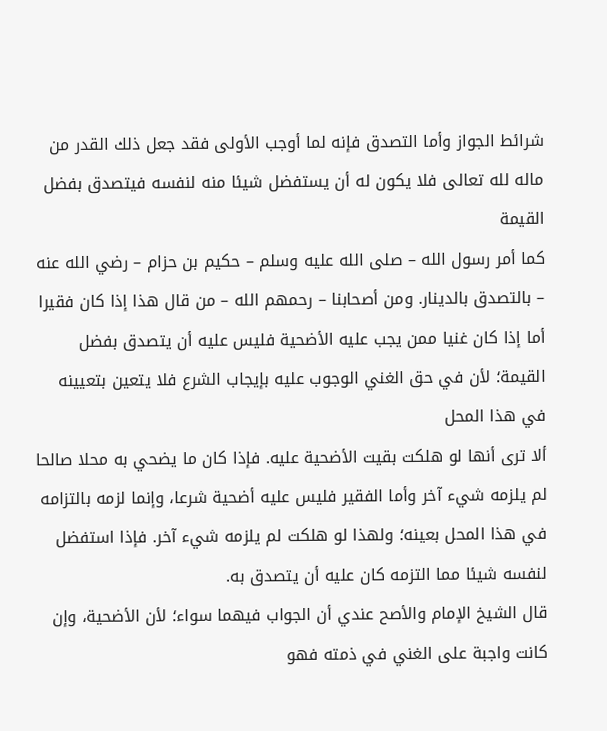شرائط الجواز وأما التصدق فإنه لما أوجب الأولى فقد جعل ذلك القدر من ماله لله تعالى فلا يكون له أن يستفضل شيئا منه لنفسه فيتصدق بفضل القيمة
كما أمر رسول الله – صلى الله عليه وسلم – حكيم بن حزام – رضي الله عنه – بالتصدق بالدينار. ومن أصحابنا – رحمهم الله – من قال هذا إذا كان فقيرا أما إذا كان غنيا ممن يجب عليه الأضحية فليس عليه أن يتصدق بفضل القيمة؛ لأن في حق الغني الوجوب عليه بإيجاب الشرع فلا يتعين بتعيينه في هذا المحل
ألا ترى أنها لو هلكت بقيت الأضحية عليه. فإذا كان ما يضحي به محلا صالحا لم يلزمه شيء آخر وأما الفقير فليس عليه أضحية شرعا، وإنما لزمه بالتزامه في هذا المحل بعينه؛ ولهذا لو هلكت لم يلزمه شيء آخر. فإذا استفضل لنفسه شيئا مما التزمه كان عليه أن يتصدق به.
قال الشيخ الإمام والأصح عندي أن الجواب فيهما سواء؛ لأن الأضحية، وإن كانت واجبة على الغني في ذمته فهو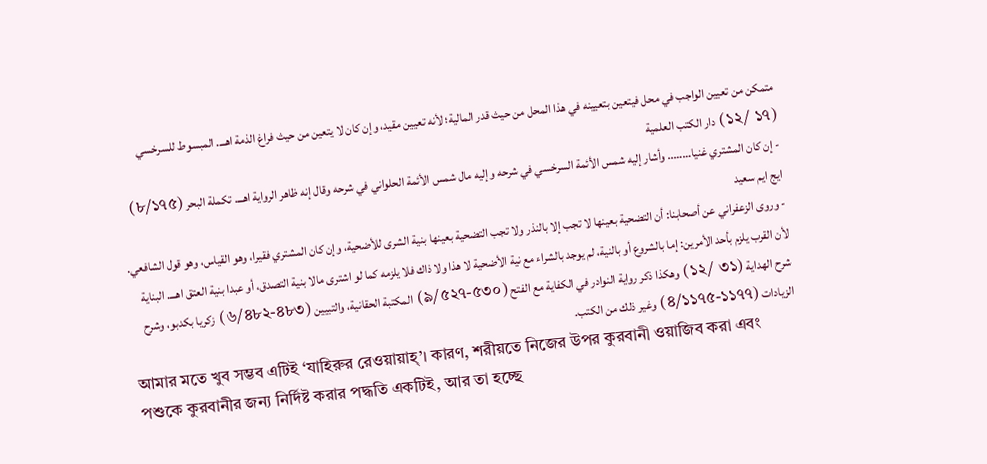متمكن من تعيين الواجب في محل فيتعين بتعيينه في هذا المحل من حيث قدر المالية؛ لأنه تعيين مقيد، وإن كان لا يتعين من حيث فراغ الذمة اهـــ. المبسوط للسرخسي (১২/ ১৭) دار الكتب العلمية
- إن كان المشتري غنيا…….. وأشار إليه شمس الأئمة السرخسي في شرحه وإليه مال شمس الأئمة الحلواني في شرحه وقال إنه ظاهر الرواية اهـــ. تكملة البحر (৮/১৭৫) ايج ايم سعيد
- وروى الزعفراني عن أصحابنا: أن التضحية بعينها لا تجب إلا بالنذر ولا تجب التضحية بعينها بنية الشرى للأضحية، وإن كان المشتري فقيرا، وهو القياس، وهو قول الشافعي. لأن القرب يلزم بأحد الأمرين: إما بالشروع أو بالنية، لم يوجد بالشراء مع نية الأضحية لا هذا ولا ذاك فلا يلزمه كما لو اشترى مالا بنية التصدق، أو عبدا بنية العتق اهـــ. البناية شرح الهداية (১২/ ৩১) وهكذا ذكر رواية النوادر في الكفاية مع الفتح (৯/৫২৭-৫৩০) المكتبة الحقانية، والتبيين (৬/৪৮২-৪৮৩) زكريا بكدبو، وشرح الزيادات (৪/১১৭৫-১১৭৭) وغير ذلك من الكتب.
আমার মতে খুব সম্ভব এটিই ‘যাহিরুর রেওয়ায়াহ্’। কারণ, শরীয়তে নিজের উপর কুরবানী ওয়াজিব করা এবং পশুকে কুরবানীর জন্য নির্দিষ্ট করার পদ্ধতি একটিই, আর তা হচ্ছে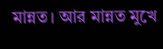মান্নত। আর মান্নত মুখে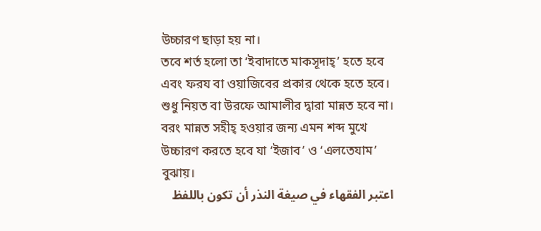উচ্চারণ ছাড়া হয় না।
তবে শর্ত হলো তা ‘ইবাদাতে মাকসূদাহ্’ হতে হবে এবং ফরয বা ওয়াজিবের প্রকার থেকে হতে হবে। শুধু নিয়ত বা উরফে আমালীর দ্বারা মান্নত হবে না। বরং মান্নত সহীহ্ হওয়ার জন্য এমন শব্দ মুখে উচ্চারণ করতে হবে যা ‘ইজাব’ ও ‘এলতেযাম’ বুঝায়।
اعتبر الفقهاء في صيغة النذر أن تكون باللفظ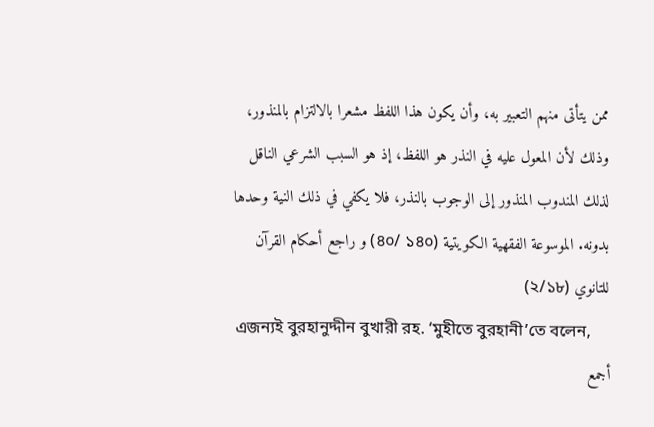ممن يتأتى منهم التعبير به، وأن يكون هذا اللفظ مشعرا بالالتزام بالمنذور، وذلك لأن المعول عليه في النذر هو اللفظ، إذ هو السبب الشرعي الناقل لذلك المندوب المنذور إلى الوجوب بالنذر، فلا يكفي في ذلك النية وحدها بدونه. الموسوعة الفقهية الكويتية (৪০/ ১৪০) و راجع أحكام القرآن للتانوي (২/১৮)
এজন্যই বুরহানুদ্দীন বুখারী রহ. ‘মুহীতে বুরহানী’তে বলেন,
أجمع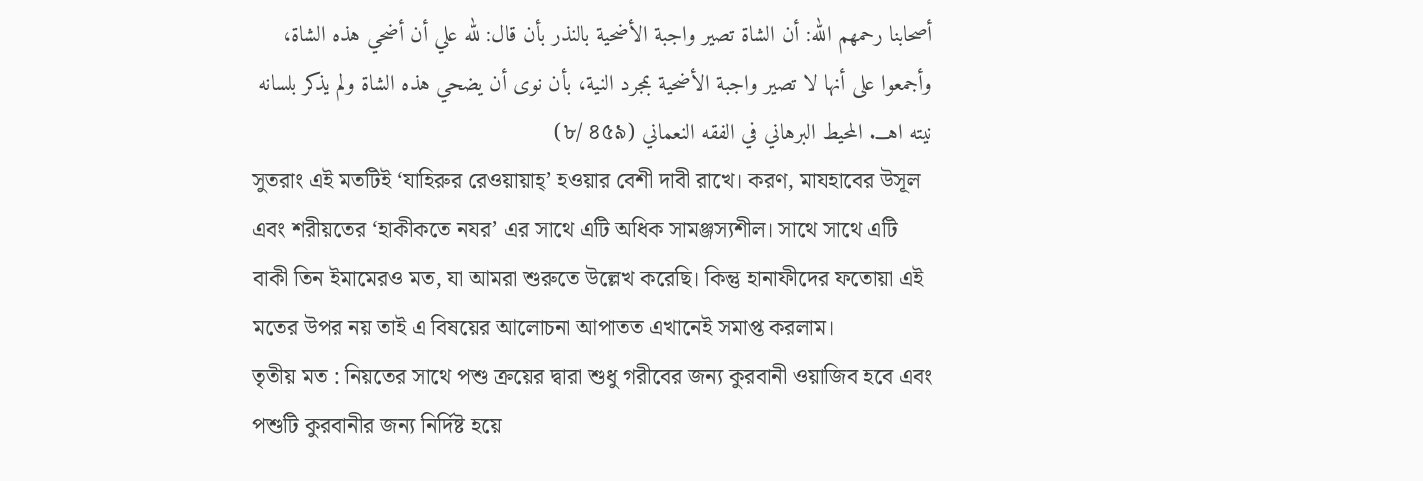أصحابنا رحمهم الله: أن الشاة تصير واجبة الأضحية بالنذر بأن قال: لله علي أن أضحي هذه الشاة، وأجمعوا على أنها لا تصير واجبة الأضحية بمجرد النية، بأن نوى أن يضحي هذه الشاة ولم يذكر بلسانه نيته اهـــ. المحيط البرهاني في الفقه النعماني (৮/ ৪৫৯)
সুতরাং এই মতটিই ‘যাহিরুর রেওয়ায়াহ্’ হওয়ার বেশী দাবী রাখে। করণ, মাযহাবের উসূল এবং শরীয়তের ‘হাকীকতে নযর’ এর সাথে এটি অধিক সামঞ্জস্যশীল। সাথে সাথে এটি বাকী তিন ইমামেরও মত, যা আমরা শুরুতে উল্লেখ করেছি। কিন্তু হানাফীদের ফতোয়া এই মতের উপর নয় তাই এ বিষয়ের আলোচনা আপাতত এখানেই সমাপ্ত করলাম।
তৃতীয় মত : নিয়তের সাথে পশু ক্রয়ের দ্বারা শুধু গরীবের জন্য কুরবানী ওয়াজিব হবে এবং পশুটি কুরবানীর জন্য নির্দিষ্ট হয়ে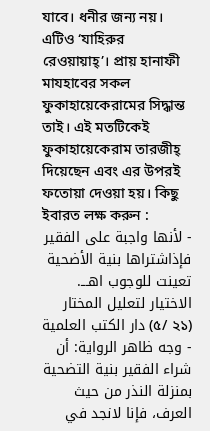যাবে। ধনীর জন্য নয়। এটিও ‘যাহিরুর রেওয়ায়াহ্’। প্রায় হানাফী মাযহাবের সকল ফুকাহায়েকেরামের সিদ্ধান্ত তাই। এই মতটিকেই ফুকাহায়েকেরাম তারজীহ্ দিয়েছেন এবং এর উপরই ফতোয়া দেওয়া হয়। কিছু ইবারত লক্ষ করুন :
- لأنها واجبة على الفقير فإذاشتراها بنية الأضحية تعينت للوجوب اهـــ. الاختيار لتعليل المختار (৫/ ২১) دار الكتب العلمية
- وجه ظاهر الرواية: أن شراء الفقير بنية التضحية بمنزلة النذر من حيث العرف، فإنا لانجد في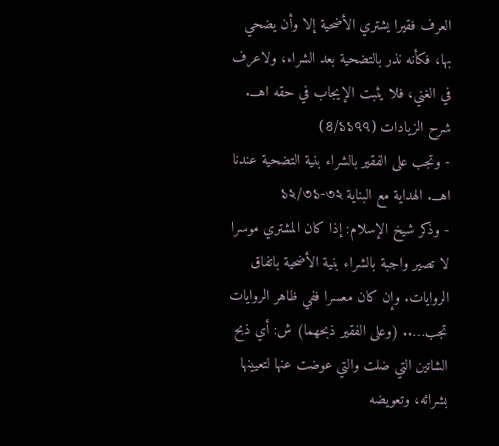العرف فقيرا يشتري الأضحية إلا وأن يضحي بها، فكأنه نذر بالتضحية بعد الشراء، ولاعرف في الغني، فلا يثبت الإيجاب في حقه اهـــ. شرح الزيادات (৪/১১৭৭)
- وتجب على الفقير بالشراء بنية التضحية عندنا اهـــ. الهداية مع البناية ১২/৩১-৩২
- وذكر شيخ الإسلام: إذا كان المشتري موسرا لا تصير واجبة بالشراء بنية الأضحية باتفاق الروايات. وإن كان معسرا ففي ظاهر الروايات تجب….. (وعلى الفقير ذبحهما) ش: أي ذبح الشاتين التي ضلت والتي عوضت عنها لتعيينها بشرائه، وتعويضه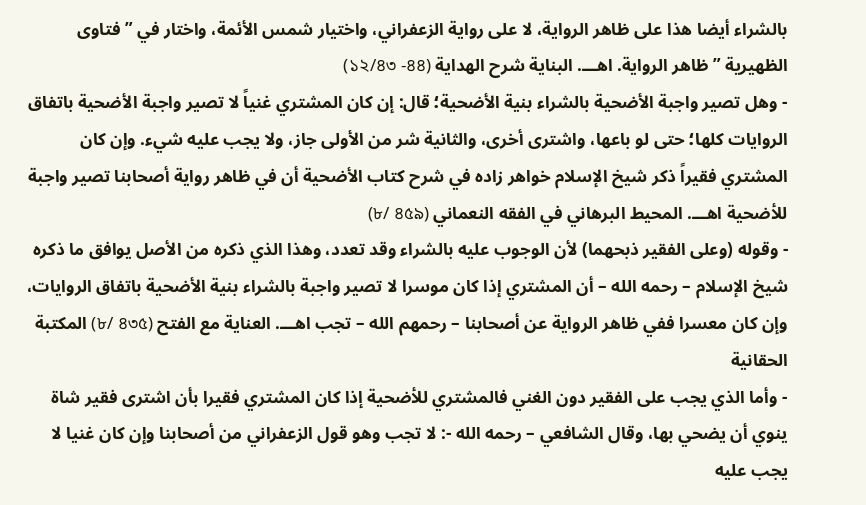بالشراء أيضا هذا على ظاهر الرواية، لا على رواية الزعفراني، واختيار شمس الأئمة، واختار في ” فتاوى الظهيرية ” ظاهر الرواية. اهـــ. البناية شرح الهداية (১২/৪৩ -৪৪)
- وهل تصير واجبة الأضحية بالشراء بنية الأضحية؛ قال: إن كان المشتري غنياً لا تصير واجبة الأضحية باتفاق الروايات كلها؛ حتى لو باعها، واشترى أخرى، والثانية شر من الأولى جاز، ولا يجب عليه شيء. وإن كان المشتري فقيراً ذكر شيخ الإسلام خواهر زاده في شرح كتاب الأضحية أن في ظاهر رواية أصحابنا تصير واجبة للأضحية اهـــ. المحيط البرهاني في الفقه النعماني (৮/ ৪৫৯)
- وقوله (وعلى الفقير ذبحهما) لأن الوجوب عليه بالشراء وقد تعدد، وهذا الذي ذكره من الأصل يوافق ما ذكره شيخ الإسلام – رحمه الله – أن المشتري إذا كان موسرا لا تصير واجبة بالشراء بنية الأضحية باتفاق الروايات، وإن كان معسرا ففي ظاهر الرواية عن أصحابنا – رحمهم الله – تجب اهـــ. العناية مع الفتح (৮/ ৪৩৫) المكتبة الحقانية
- وأما الذي يجب على الفقير دون الغني فالمشتري للأضحية إذا كان المشتري فقيرا بأن اشترى فقير شاة ينوي أن يضحي بها، وقال الشافعي – رحمه الله -: لا تجب وهو قول الزعفراني من أصحابنا وإن كان غنيا لا يجب عليه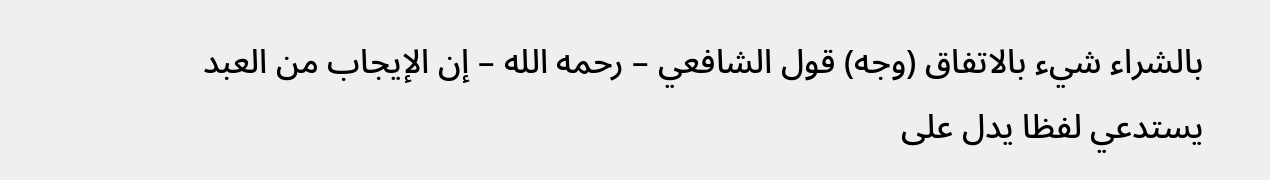بالشراء شيء بالاتفاق (وجه) قول الشافعي – رحمه الله – إن الإيجاب من العبد يستدعي لفظا يدل على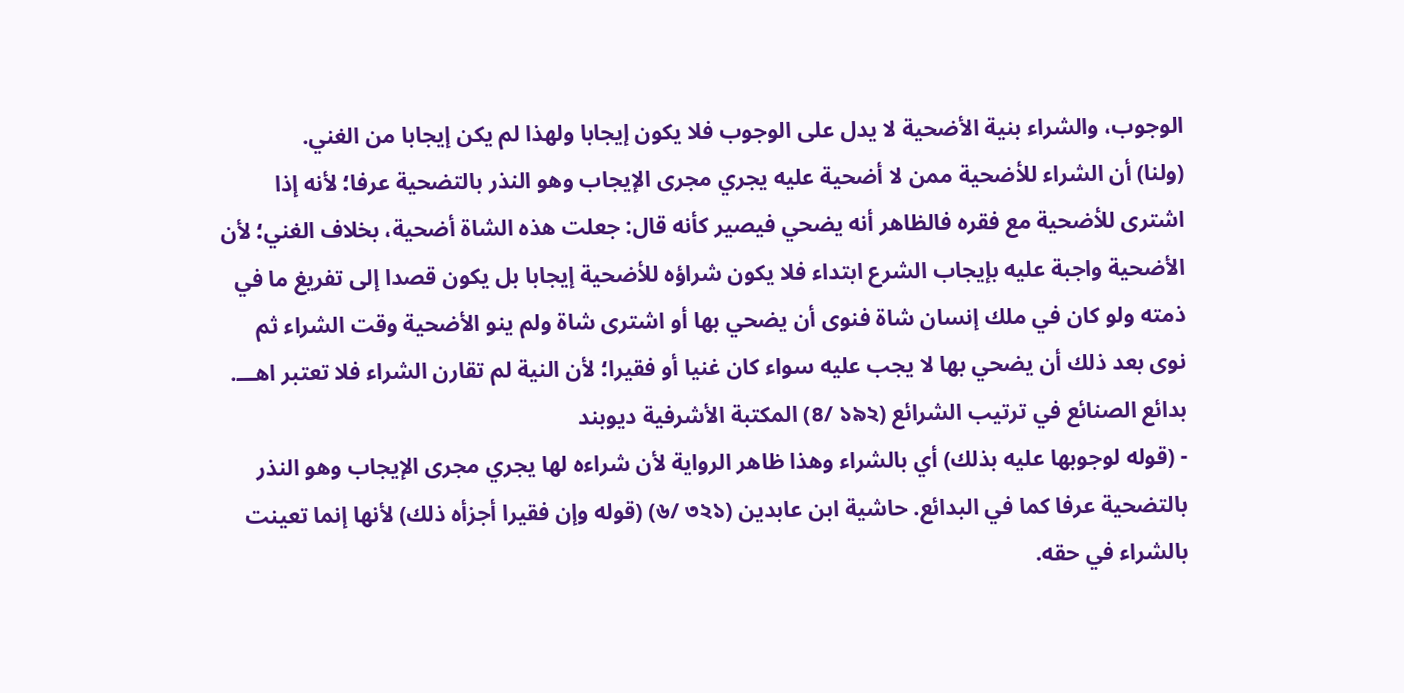الوجوب، والشراء بنية الأضحية لا يدل على الوجوب فلا يكون إيجابا ولهذا لم يكن إيجابا من الغني.
(ولنا) أن الشراء للأضحية ممن لا أضحية عليه يجري مجرى الإيجاب وهو النذر بالتضحية عرفا؛ لأنه إذا اشترى للأضحية مع فقره فالظاهر أنه يضحي فيصير كأنه قال: جعلت هذه الشاة أضحية، بخلاف الغني؛ لأن الأضحية واجبة عليه بإيجاب الشرع ابتداء فلا يكون شراؤه للأضحية إيجابا بل يكون قصدا إلى تفريغ ما في ذمته ولو كان في ملك إنسان شاة فنوى أن يضحي بها أو اشترى شاة ولم ينو الأضحية وقت الشراء ثم نوى بعد ذلك أن يضحي بها لا يجب عليه سواء كان غنيا أو فقيرا؛ لأن النية لم تقارن الشراء فلا تعتبر اهـــ. بدائع الصنائع في ترتيب الشرائع (৪/ ১৯২) المكتبة الأشرفية ديوبند
- (قوله لوجوبها عليه بذلك) أي بالشراء وهذا ظاهر الرواية لأن شراءه لها يجري مجرى الإيجاب وهو النذر بالتضحية عرفا كما في البدائع. حاشية ابن عابدين (৬/ ৩২১) (قوله وإن فقيرا أجزأه ذلك) لأنها إنما تعينت بالشراء في حقه.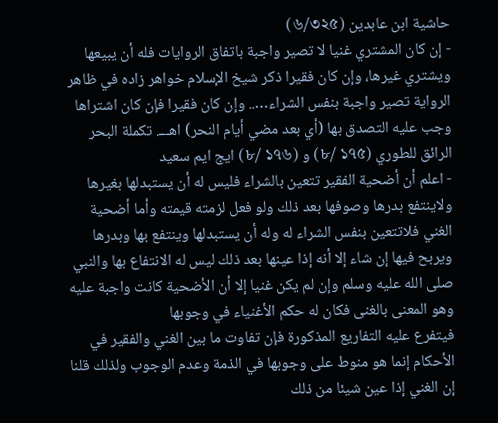حاشية ابن عابدين (৬/৩২৫)
- إن كان المشتري غنيا لا تصير واجبة باتفاق الروايات فله أن يبيعها ويشتري غيرها، وإن كان فقيرا ذكر شيخ الإسلام خواهر زاده في ظاهر الرواية تصير واجبة بنفس الشراء….. وإن كان فقيرا فإن كان اشتراها وجب عليه التصدق بها (أي بعد مضي أيام النحر) اهـــ. تكملة البحر الرائق للطوري (৮/ ১৭৫) و (৮/ ১৭৬) ايج ايم سعيد
- اعلم أن أضحية الفقير تتعين بالشراء فليس له أن يستبدلها بغيرها ولاينتفع بدرها وصوفها بعد ذلك ولو فعل لزمته قيمته وأما أضحية الغني فلاتتعين بنفس الشراء له وله أن يستبدلها وينتفع بها وبدرها ويربح فيها إن شاء إلا أنه إذا عينها بعد ذلك ليس له الانتفاع بها والنبي صلى الله عليه وسلم وإن لم يكن غنيا إلا أن الأضحية كانت واجبة عليه وهو المعنى بالغنى فكان له حكم الأغنياء في وجوبها
فيتفرع عليه التفاريع المذكورة فإن تفاوت ما بين الغني والفقير في الأحكام إنما هو منوط على وجوبها في الذمة وعدم الوجوب ولذلك قلنا إن الغني إذا عين شيئا من ذلك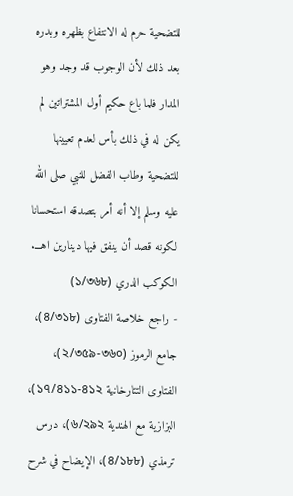للتضحية حرم له الانتفاع بظهره وبدره بعد ذلك لأن الوجوب قد وجد وهو المدار فلما باع حكيم أول المشتراتين لم يكن له في ذلك بأس لعدم تعيينها للتضحية وطاب الفضل للنبي صلى الله عليه وسلم إلا أنه أمر بتصدقه استحسانا لكونه قصد أن ينفق فيها دينارين اهـــ. الكوكب الدري (১/৩৬৮)
- راجع خلاصة الفتاوى (৪/৩১৮)، جامع الرموز (২/৩৫৯-৩৬০)، الفتاوى التتارخانية ১৭/৪১১-৪১২)، البزازية مع الهندية ৬/২৯২)، درس ترمذي (৪/১৮৮)، الإيضاح في شرح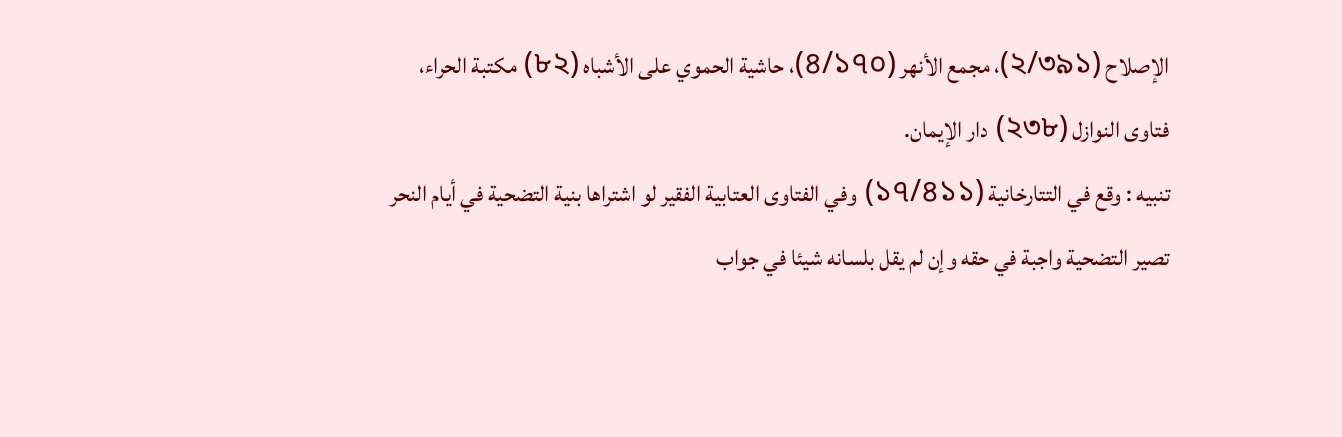الإصلاح (২/৩৯১)، مجمع الأنهر (৪/১৭০)، حاشية الحموي على الأشباه (৮২) مكتبة الحراء، فتاوى النوازل (২৩৮) دار الإيمان.
تنبيه : وقع في التتارخانية (১৭/৪১১) وفي الفتاوى العتابية الفقير لو اشتراها بنية التضحية في أيام النحر تصير التضحية واجبة في حقه وإن لم يقل بلسانه شيئا في جواب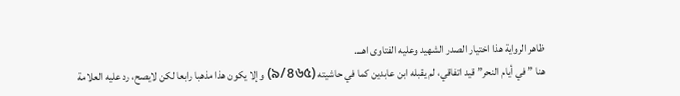ظاهر الرواية هذا اختيار الصدر الشهيد وعليه الفتاوى اهـــ.
هنا ” في أيام النحر” قيد اتفاقي، لم يقبله ابن عابدين كما في حاشيته (৯/৪৬৫) وإلا يكون هذا مذهبا رابعا لكن لايصح، رد عليه العلامة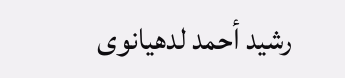رشيد أحمد لدهيانوى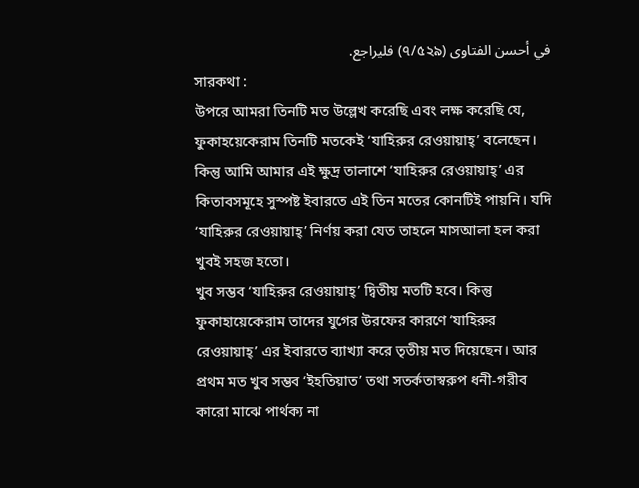في أحسن الفتاوى (৭/৫২৯) فليراجع.
সারকথা :
উপরে আমরা তিনটি মত উল্লেখ করেছি এবং লক্ষ করেছি যে, ফুকাহয়েকেরাম তিনটি মতকেই ‘যাহিরুর রেওয়ায়াহ্’ বলেছেন। কিন্তু আমি আমার এই ক্ষুদ্র তালাশে ‘যাহিরুর রেওয়ায়াহ্’ এর কিতাবসমূহে সুস্পষ্ট ইবারতে এই তিন মতের কোনটিই পায়নি। যদি ‘যাহিরুর রেওয়ায়াহ্’ নির্ণয় করা যেত তাহলে মাসআলা হল করা খুবই সহজ হতো।
খুব সম্ভব ‘যাহিরুর রেওয়ায়াহ্’ দ্বিতীয় মতটি হবে। কিন্তু ফুকাহায়েকেরাম তাদের যুগের উরফের কারণে ‘যাহিরুর রেওয়ায়াহ্’ এর ইবারতে ব্যাখ্যা করে তৃতীয় মত দিয়েছেন। আর প্রথম মত খুব সম্ভব ‘ইহতিয়াত’ তথা সতর্কতাস্বরুপ ধনী-গরীব কারো মাঝে পার্থক্য না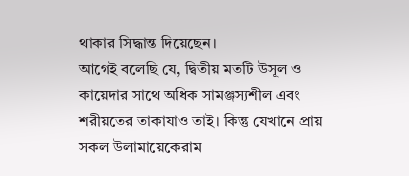থাকার সিদ্ধান্ত দিয়েছেন।
আগেই বলেছি যে, দ্বিতীয় মতটি উসূল ও কায়েদার সাথে অধিক সামঞ্জস্যশীল এবং শরীয়তের তাকাযাও তাই। কিন্তু যেখানে প্রায় সকল উলামায়েকেরাম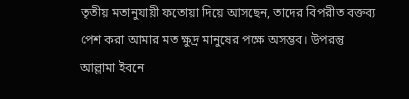তৃতীয় মতানুযায়ী ফতোয়া দিয়ে আসছেন, তাদের বিপরীত বক্তব্য পেশ করা আমার মত ক্ষুদ্র মানুষের পক্ষে অসম্ভব। উপরন্তু আল্লামা ইবনে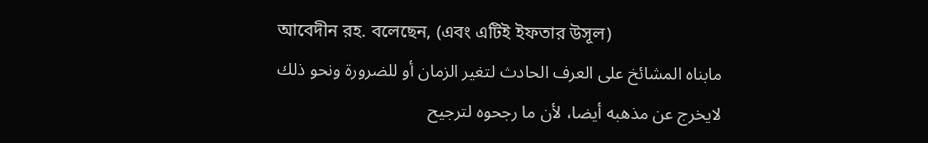আবেদীন রহ. বলেছেন, (এবং এটিই ইফতার উসূল)
مابناه المشائخ على العرف الحادث لتغير الزمان أو للضرورة ونحو ذلك لايخرج عن مذهبه أيضا، لأن ما رجحوه لترجيح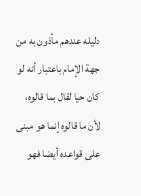دليله عندهم مأذون به من جهة الإمام باعتبار أنه لو كان حيا لقال بما قالوه، لأن ما قالوه إنما هو مبنى على قواعده أيضا فهو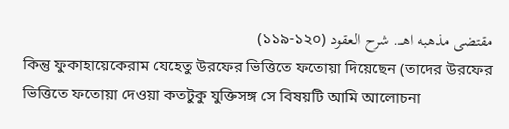مقتضى مذهبه اهـــ. شرح العقود (১১৯-১২০)
কিন্তু ফুকাহায়েকেরাম যেহেতু উরফের ভিত্তিতে ফতোয়া দিয়েছেন (তাদের উরফের ভিত্তিতে ফতোয়া দেওয়া কতটুকু যুক্তিসঙ্গ সে বিষয়টি আমি আলোচনা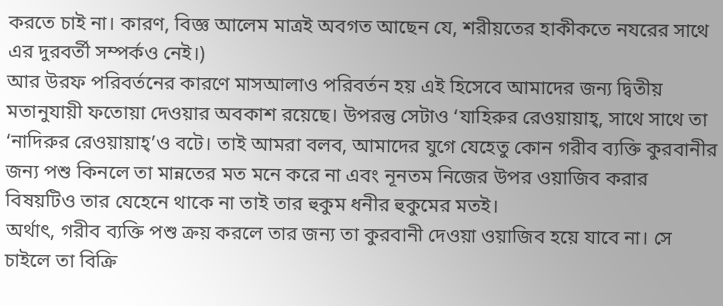করতে চাই না। কারণ, বিজ্ঞ আলেম মাত্রই অবগত আছেন যে, শরীয়তের হাকীকতে নযরের সাথে এর দুরবর্তী সম্পর্কও নেই।)
আর উরফ পরিবর্তনের কারণে মাসআলাও পরিবর্তন হয় এই হিসেবে আমাদের জন্য দ্বিতীয় মতানুযায়ী ফতোয়া দেওয়ার অবকাশ রয়েছে। উপরন্তু সেটাও ‘যাহিরুর রেওয়ায়াহ্, সাথে সাথে তা ‘নাদিরুর রেওয়ায়াহ্’ও বটে। তাই আমরা বলব, আমাদের যুগে যেহেতু কোন গরীব ব্যক্তি কুরবানীর জন্য পশু কিনলে তা মান্নতের মত মনে করে না এবং নূনতম নিজের উপর ওয়াজিব করার বিষয়টিও তার যেহেনে থাকে না তাই তার হুকুম ধনীর হুকুমের মতই।
অর্থাৎ, গরীব ব্যক্তি পশু ক্রয় করলে তার জন্য তা কুরবানী দেওয়া ওয়াজিব হয়ে যাবে না। সে চাইলে তা বিক্রি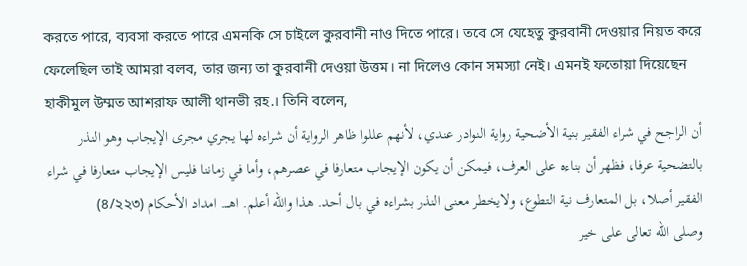করতে পারে, ব্যবসা করতে পারে এমনকি সে চাইলে কুরবানী নাও দিতে পারে। তবে সে যেহেতু কুরবানী দেওয়ার নিয়ত করে ফেলেছিল তাই আমরা বলব, তার জন্য তা কুরবানী দেওয়া উত্তম। না দিলেও কোন সমস্যা নেই। এমনই ফতোয়া দিয়েছেন হাকীমুল উম্মত আশরাফ আলী থানভী রহ.। তিনি বলেন,
أن الراجح في شراء الفقير بنية الأضحية رواية النوادر عندي، لأنهم عللوا ظاهر الرواية أن شراءه لها يجري مجرى الإيجاب وهو النذر بالتضحية عرفا، فظهر أن بناءه على العرف، فيمكن أن يكون الإيجاب متعارفا في عصرهم، وأما في زماننا فليس الإيجاب متعارفا في شراء الفقير أصلا، بل المتعارف نية التطوع، ولايخطر معنى النذر بشراءه في بال أحد. هذا والله أعلم. اهـــ. امداد الأحكام (৪/২২৩)
وصلى الله تعالى على خير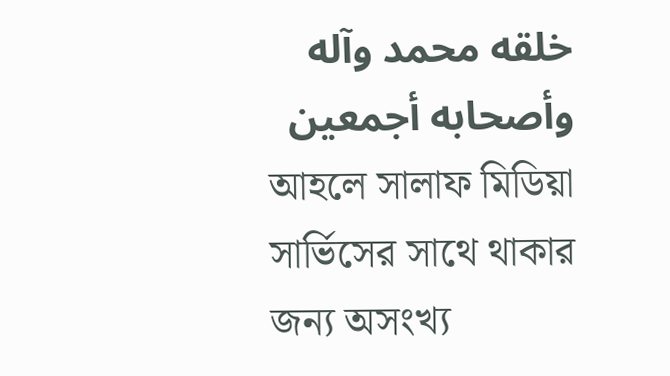خلقه محمد وآله وأصحابه أجمعين
আহলে সালাফ মিডিয়া সার্ভিসের সাথে থাকার জন্য অসংখ্য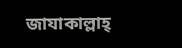জাযাকাল্লাহ্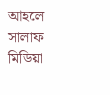আহলে সালাফ মিডিয়া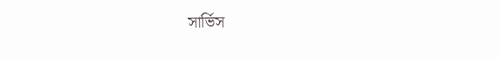সার্ভিস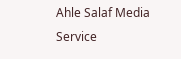Ahle Salaf Media Service